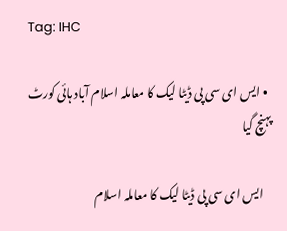Tag: IHC

  • ایس ای سی پی ڈیٹا لیک کا معاملہ اسلام آباد ہائی کورٹ پہنچ گیا

    ایس ای سی پی ڈیٹا لیک کا معاملہ اسلام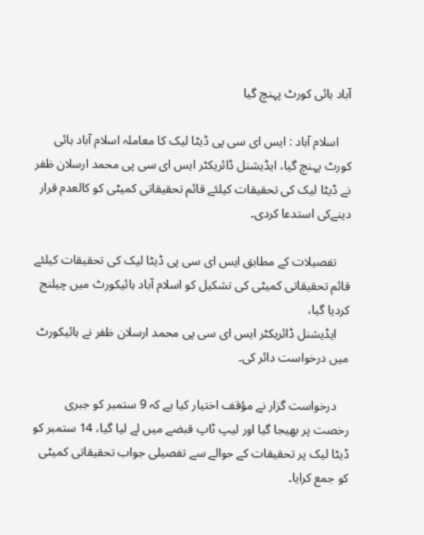آباد ہائی کورٹ پہنچ گیا

    اسلام آباد : ایس ای سی پی ڈیٹا لیک کا معاملہ اسلام آباد ہائی کورٹ پہنچ گیا، ایڈیشنل ڈائریکٹر ایس ای سی پی محمد ارسلان ظفر نے ڈیٹا لیک کی تحقیقات کیلئے قائم تحقیقاتی کمیٹی کو کالعدم قرار دینےکی استدعا کردی۔

    تفصیلات کے مطابق ایس ای سی پی ڈیٹا لیک کی تحقیقات کیلئے قائم تحقیقاتی کمیٹی کی تشکیل کو اسلام آباد ہائیکورٹ میں چیلنج کردیا گیا،
    ایڈیشنل ڈائریکٹر ایس ای سی پی محمد ارسلان ظفر نے ہائیکورٹ میں درخواست دائر کی۔

    درخواست گزار نے مؤقف اختیار کیا ہے کہ 9 ستمبر کو جبری رخصت پر بھیجا گیا اور لیپ ٹاپ قبضے میں لے لیا گیا، 14 ستمبر کو ڈیٹا لیک پر تحقیقات کے حوالے سے تفصیلی جواب تحقیقاتی کمیٹی کو جمع کرایا۔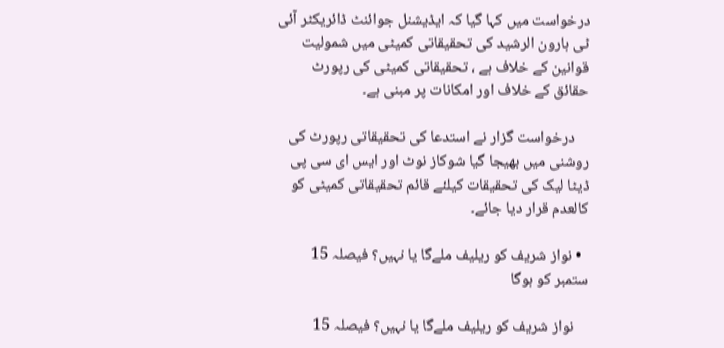درخواست میں کہا گیا کہ ایڈیشنل جوائنٹ ڈائریکٹر آئی ٹی ہارون الرشید کی تحقیقاتی کمیٹی میں شمولیت قوانین کے خلاف ہے ، تحقیقاتی کمیٹی کی رپورٹ حقائق کے خلاف اور امکانات پر مبنی ہے۔

    درخواست گزار نے استدعا کی تحقیقاتی رپورٹ کی روشنی میں بھیجا گیا شوکاز نوٹ اور ایس ای سی پی ڈیٹا لیک کی تحقیقات کیلئے قائم تحقیقاتی کمیٹی کو کالعدم قرار دیا جائے۔

  • نواز شریف کو ریلیف ملےگا یا نہیں؟ فیصلہ 15 ستمبر کو ہوگا

    نواز شریف کو ریلیف ملےگا یا نہیں؟ فیصلہ 15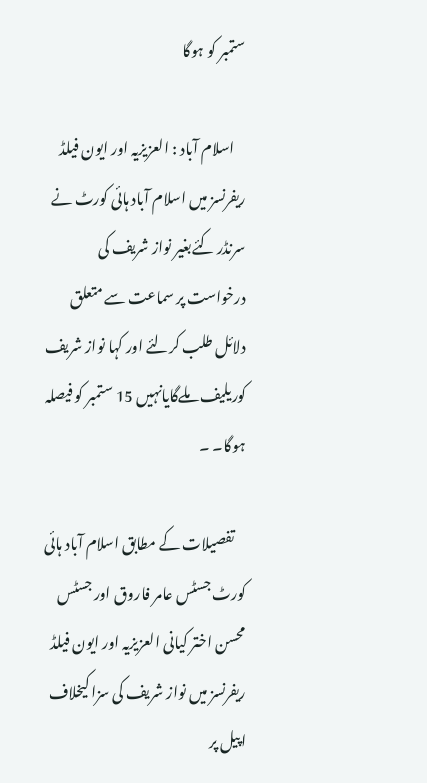ستمبر کو ہوگا

    اسلام آباد : العزیزیہ اور ایون فیلڈ ریفرنسز میں اسلام آباد ہائی کورٹ نے سرنڈر کئےبغیر نواز شریف کی درخواست پر سماعت سے متعلق دلائل طلب کرلئے اور کہا نواز شریف کوریلیف ملےگایانہیں 15 ستمبر کو فیصلہ ہوگا۔ ۔

    تفصیلات کے مطابق اسلام آباد ہائی کورٹ جسٹس عامر فاروق اور جسٹس محسن اختر کیانی العزیزیہ اور ایون فیلڈ ریفرنسز میں نواز شریف کی سزا کیخلاف اپیل پر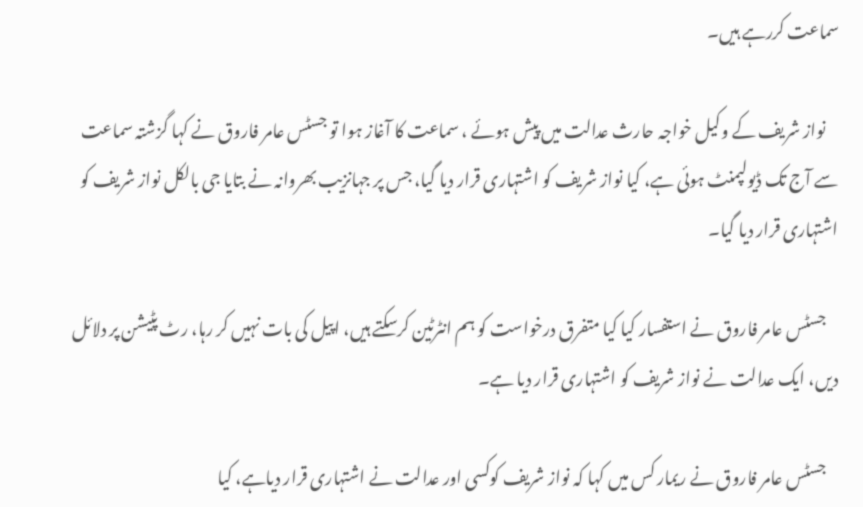سماعت کررہے ہیں۔

    نواز شریف کے وکیل خواجہ حارث عدالت میں پیش ہوئے ، سماعت کا آغاز ہوا تو جسٹس عامر فاروق نے کہا گزشتہ سماعت سے آج تک ڈیولپمنٹ ہوئی ہے، کیا نواز شریف کو اشتہاری قرار دیا گیا، جس پر جہانزیب بھروانہ نے بتایا جی بالکل نواز شریف کو اشتہاری قرار دیا گیا۔

    جسٹس عامر فاروق نے استفسار کیا کیا متفرق درخواست کو ہم انٹرٹین کرسکتے ہیں، اپیل کی بات نہیں کر رہا، رٹ پٹیشن پر دلائل دیں، ایک عدالت نے نواز شریف کو اشتہاری قرار دیا ہے۔

    جسٹس عامر فاروق نے ریمار کس میں کہا کہ نواز شریف کوکسی اور عدالت نے اشتہاری قرار دیاہے، کیا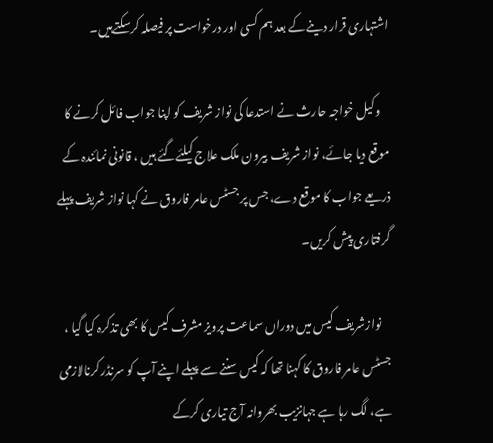اشتہاری قرار دینےکے بعد ہم کسی اور درخواست پر فیصلہ کرسکتےہیں۔

    وکیل خواجہ حارث نے استدعا کی نواز شریف کو اپنا جواب فائل کرنے کا موقع دیا جائے، نواز شریف بیرون ملک علاج کیلئےگئے ہیں ، قانونی نمائندہ کے ذریعے جواب کا موقع دے، جس پر جسٹس عامر فاروق نے کہا نواز شریف پہلے گرفتاری پیش کریں۔

    نوازشریف کیس میں دوراں سماعت پرویز مشرف کیس کا بھی تذکرہ کیا گیا ، جسٹس عامر فاروق کا کہنا تھا کہ کیس سننے سے پہلے اپنے آپ کو سرنڈر کرنالازمی ہے، لگ رہا ہے جہانزیب بھروانہ آج تیاری کرکے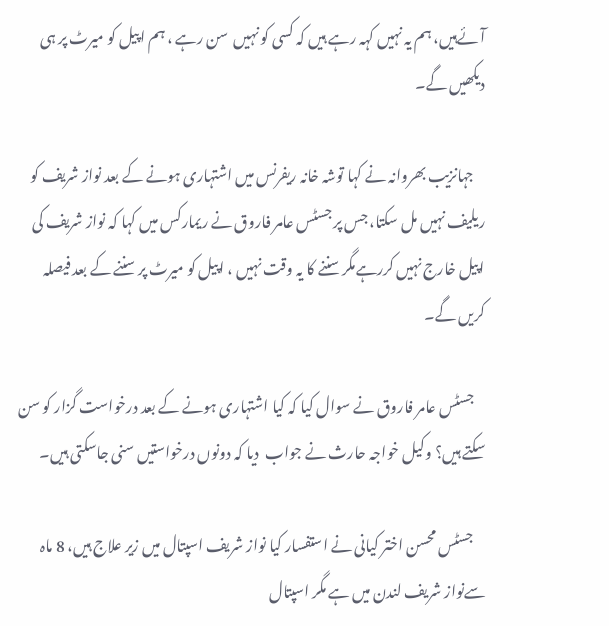آئےہیں، ہم یہ نہیں کہہ رہے ہیں کہ کسی کو نہیں  سن رہے ، ہم اپیل کو میرٹ پر ہی دیکھیں گے۔

    جہانزیب بھروانہ نے کہا توشہ خانہ ریفرنس میں اشتہاری ہونے کے بعد نواز شریف کو ریلیف نہیں مل سکتا، جس پر جسٹس عامر فاروق نے ریمارکس میں کہا کہ نواز شریف کی اپیل خارج نہیں کررہےمگر سننے کا یہ وقت نہیں ، اپیل کو میرٹ پر سننے کے بعد فیصلہ کریں گے۔

    جسٹس عامر فاروق نے سوال کیا کہ کیا اشتہاری ہونے کے بعد درخواست گزار کو سن سکتے ہیں؟ وکیل خواجہ حارث نے جواب  دیا کہ دونوں درخواستیں سنی جاسکتی ہیں۔

    جسٹس محسن اختر کیانی نے استفسار کیا نواز شریف اسپتال میں زیر علاج ہیں، 8 ماہ سےنواز شریف لندن میں ہے مگر اسپتال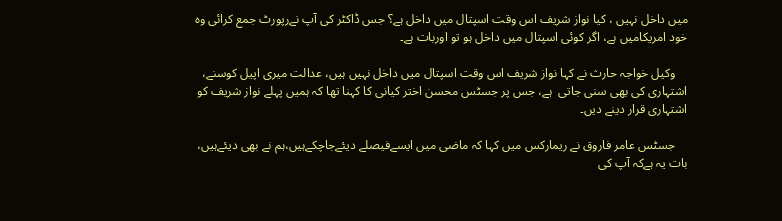میں داخل نہیں ، کیا نواز شریف اس وقت اسپتال میں داخل ہے؟ جس ڈاکٹر کی آپ نےرپورٹ جمع کرائی وہ خود امریکامیں ہے، اگر کوئی اسپتال میں داخل ہو تو اوربات ہے۔

    وکیل خواجہ حارث نے کہا نواز شریف اس وقت اسپتال میں داخل نہیں ہیں، عدالت میری اپیل کوسنے، اشتہاری کی بھی سنی جاتی  ہے، جس پر جسٹس محسن اختر کیانی کا کہنا تھا کہ ہمیں پہلے نواز شریف کو اشتہاری قرار دینے دیں۔

    جسٹس عامر فاروق نے ریمارکس میں کہا کہ ماضی میں ایسےفیصلے دیئےجاچکےہیں،ہم نے بھی دیئےہیں، بات یہ ہےکہ آپ کی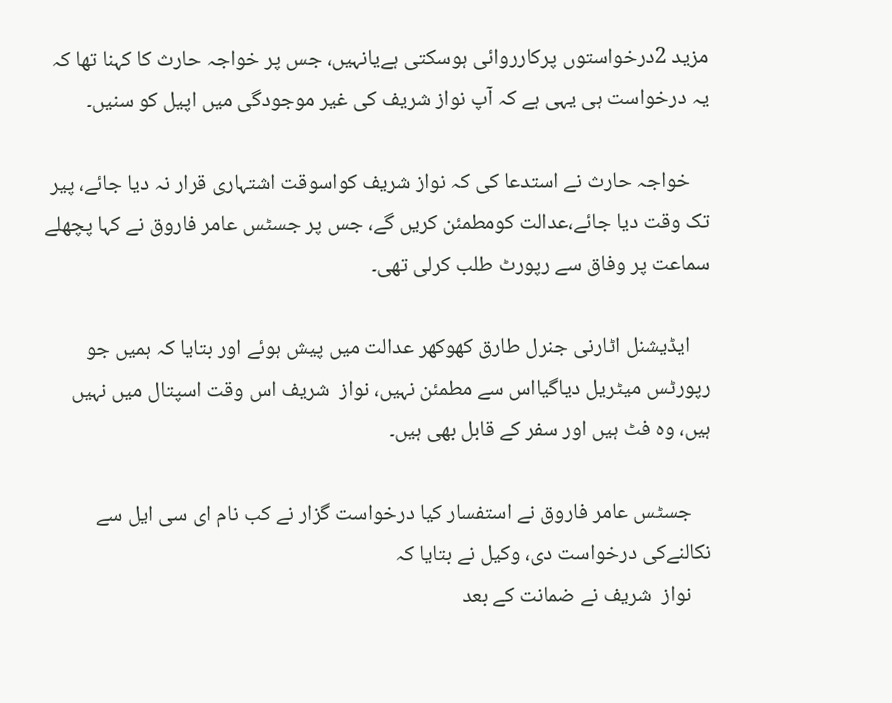مزید 2درخواستوں پرکارروائی ہوسکتی ہےیانہیں، جس پر خواجہ حارث کا کہنا تھا کہ یہ درخواست ہی یہی ہے کہ آپ نواز شریف کی غیر موجودگی میں اپیل کو سنیں۔

    خواجہ حارث نے استدعا کی کہ نواز شریف کواسوقت اشتہاری قرار نہ دیا جائے، پیر تک وقت دیا جائے،عدالت کومطمئن کریں گے، جس پر جسٹس عامر فاروق نے کہا پچھلے سماعت پر وفاق سے رپورٹ طلب کرلی تھی۔

    ایڈیشنل اٹارنی جنرل طارق کھوکھر عدالت میں پیش ہوئے اور بتایا کہ ہمیں جو رپورٹس میٹریل دیاگیااس سے مطمئن نہیں، نواز  شریف اس وقت اسپتال میں نہیں ہیں، وہ فٹ ہیں اور سفر کے قابل بھی ہیں۔

    جسٹس عامر فاروق نے استفسار کیا درخواست گزار نے کب نام ای سی ایل سے نکالنےکی درخواست دی، وکیل نے بتایا کہ
    نواز  شریف نے ضمانت کے بعد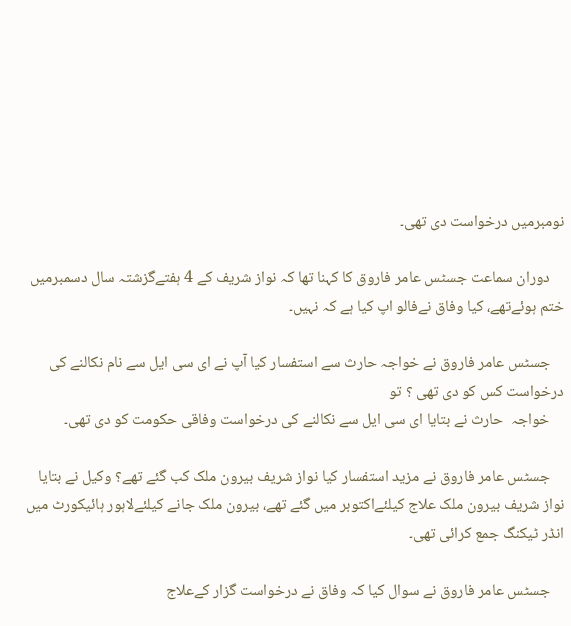نومبرمیں درخواست دی تھی۔

    دوران سماعت جسٹس عامر فاروق کا کہنا تھا کہ نواز شریف کے 4 ہفتےگزشتہ سال دسمبرمیں ختم ہوئےتھے، کیا وفاق نےفالو اپ کیا ہے کہ نہیں۔

    جسٹس عامر فاروق نے خواجہ حارث سے استفسار کیا آپ نے ای سی ایل سے نام نکالنے کی درخواست کس کو دی تھی ؟ تو
    خواجہ  حارث نے بتایا ای سی ایل سے نکالنے کی درخواست وفاقی حکومت کو دی تھی۔

    جسٹس عامر فاروق نے مزید استفسار کیا نواز شریف بیرون ملک کب گئے تھے؟ وکیل نے بتایا نواز شریف بیرون ملک علاج کیلئےاکتوبر میں گئے تھے، بیرون ملک جانے کیلئےلاہور ہائیکورٹ میں انڈر ٹیکنگ جمع کرائی تھی۔

    جسٹس عامر فاروق نے سوال کیا کہ وفاق نے درخواست گزار کےعلاج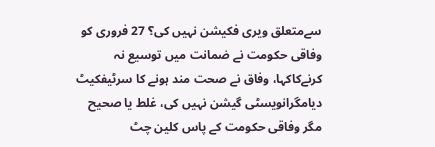سےمتعلق ویری فکیشن نہیں کی؟ 27 فروری کو وفاقی حکومت نے ضمانت میں توسیع نہ کرنےکاکہا، وفاق نے صحت مند ہونے کا سرٹیفکیٹ دیامگرانویسٹی گیشن نہیں کی، غلط یا صحیح مگر وفاقی حکومت کے پاس کلین چٹ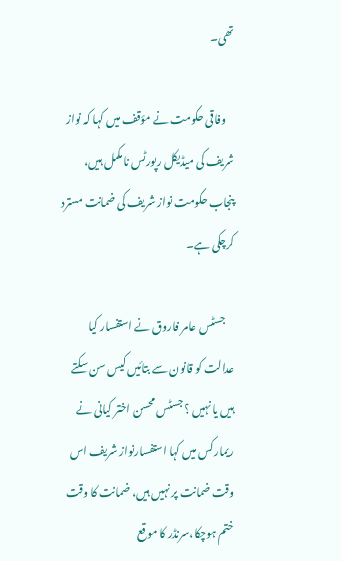تھی۔

    وفاقی حکومت نے مؤقف میں کہا کہ نواز شریف کی میڈیکل رپورٹس نامکمل ہیں، پنجاب حکومت نواز شریف کی ضمانت مسترد کرچکی ہے۔

    جسٹس عامر فاروق نے استفسار کیا عدالت کو قانون سے بتائیں کیس سن سکتے ہیں یا نہیں ؟ جسٹس محسن اختر کیانی نے ریمارکس میں کہا استفسارنواز شریف اس وقت ضمانت پر نہیں ہیں، ضمانت کا وقت ختم ہوچکا،سرنڈر کا موقع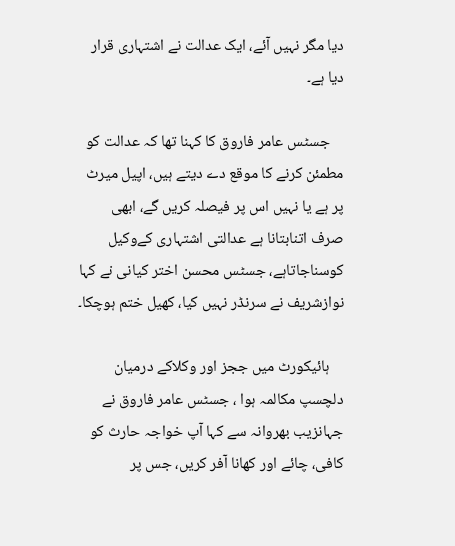دیا مگر نہیں آئے، ایک عدالت نے اشتہاری قرار دیا ہے۔

    جسٹس عامر فاروق کا کہنا تھا کہ عدالت کو مطمئن کرنے کا موقع دے دیتے ہیں، اپیل میرٹ پر ہے یا نہیں اس پر فیصلہ کریں گے، ابھی صرف اتنابتانا ہے عدالتی اشتہاری کےوکیل کوسناجاتاہے، جسٹس محسن اختر کیانی نے کہا نوازشریف نے سرنڈر نہیں کیا، کھیل ختم ہوچکا۔

    ہائیکورٹ میں ججز اور وکلاکے درمیان دلچسپ مکالمہ ہوا ، جسٹس عامر فاروق نے جہانزیب بھروانہ سے کہا آپ خواجہ حارث کو کافی، چائے اور کھانا آفر کریں، جس پر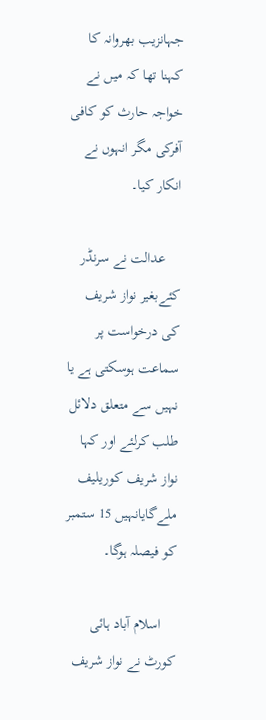جہانزیب بھروانہ کا کہنا تھا کہ میں نے خواجہ حارث کو کافی آفرکی مگر انہوں نے انکار کیا۔

    عدالت نے سرنڈر کئےبغیر نواز شریف کی درخواست پر سماعت ہوسکتی ہے یا نہیں سے متعلق دلائل طلب کرلئے اور کہا نواز شریف کوریلیف ملےگایانہیں 15 ستمبر کو فیصلہ ہوگا۔

    اسلام آباد ہائی کورٹ نے نواز شریف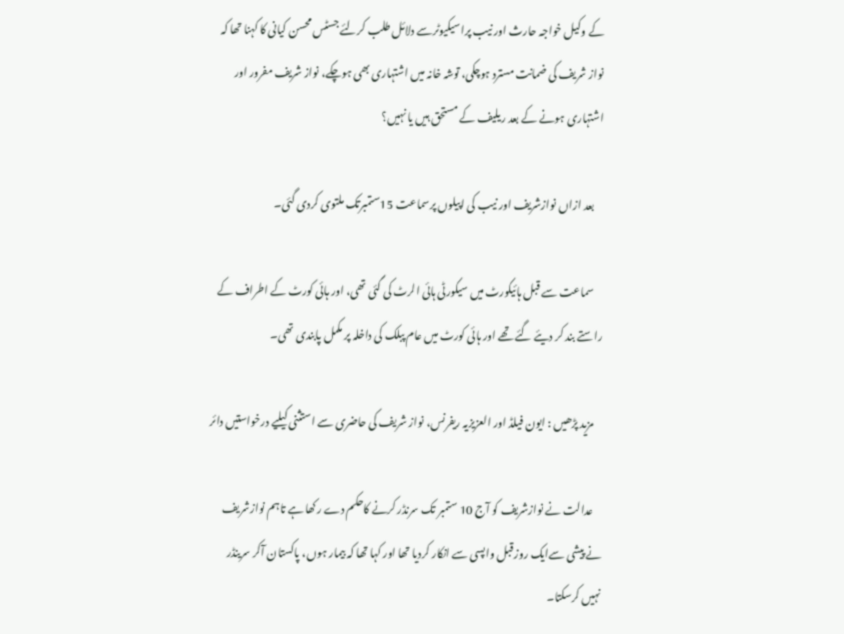کے وکیل خواجہ حارث اور نیب پراسیکیوٹرسے دلائل طلب کرلئے جسٹس محسن کیانی کا کہنا تھا کہ نواز شریف کی ضمانت مسترد ہوچکی، توشہ خانہ میں اشتہاری بھی ہوچکے، نواز شریف مفرور اور اشتہاری ہونے کے بعد ریلیف کے مستحق ہیں یا نہیں؟

    بعد ازاں نوازشریف اور نیب کی اپیلوں پرسماعت 15ستمبرتک ملتوی کردی گئی۔

    سماعت سے قبل ہائیکورٹ میں سیکورٹی ہائی الرٹ کی گئی تھی، اور ہائی کورٹ کے اطراف کے راستے بند کر دیئے گئے تھے اور ہائی کورٹ میں عام پبلک کی داخلہ پر مکمل پابندی تھی۔

    مزید پڑھیں : ایون فیلڈ اور العزیزیہ ریفرنس، نواز شریف کی حاضری سے استثنی کیلیے درخواستیں دائر

    عدالت نے نوازشریف کو آج 10 ستمبر تک سرنڈر کرنے کاحکم دے رکھا ہے تاہم نوازشریف نے پیشی سےایک روزقبل واپسی سے انکار کردیا تھا اور کہا تھا کہ بیمار ہوں، پاکستان آکر سرینڈر نہیں کرسکتا۔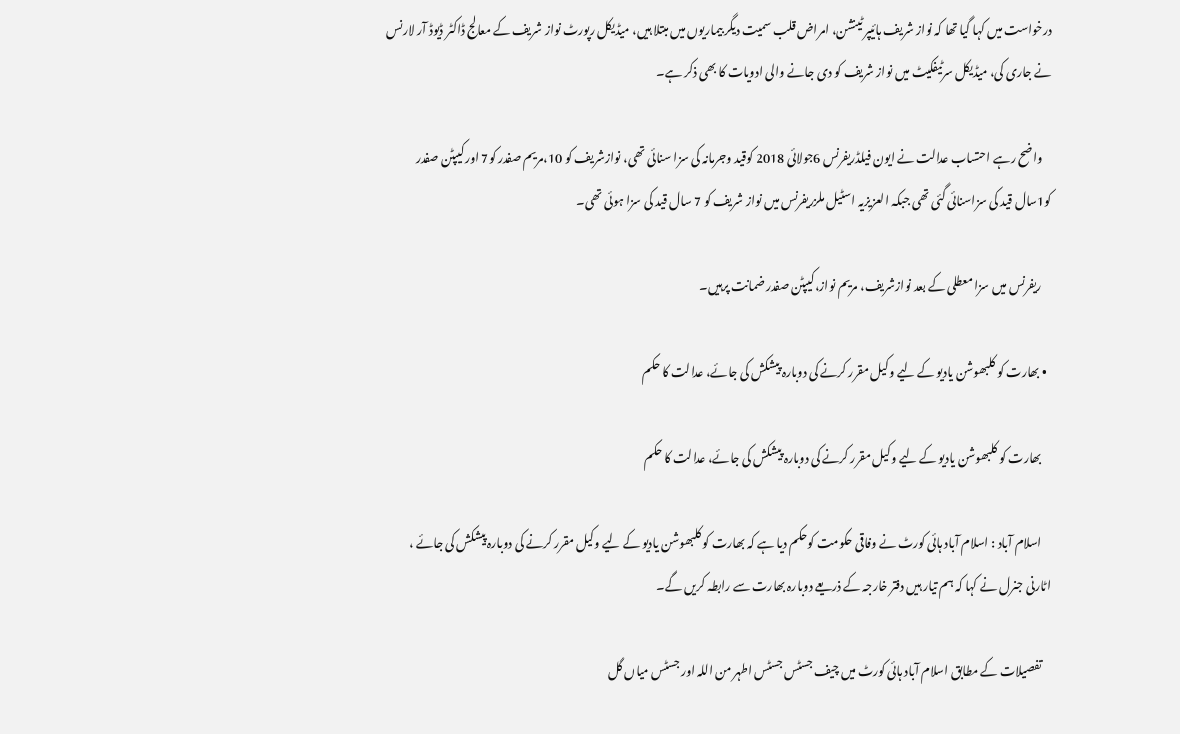درخواست میں کہا گیا تھا کہ نواز شریف ہائیپر ٹینشن، امراض قلب سمیت دیگر بیماریوں میں مبتلا ہیں، میڈیکل رپورٹ نواز شریف کے معالج ڈاکٹر ڈیوڈ آر لارنس نے جاری کی، میڈیکل سرٹیفکیٹ میں نواز شریف کو دی جانے والی ادویات کا بھی ذکر ہے۔

    واضح رہے احتساب عدالت نے ایون فیلڈریفرنس 6جولائی 2018 کوقید وجرمانہ کی سزا سنائی تھی، نوازشریف کو 10،مریم صفدر کو7 اور کیپٹن صفدر کو1سال قید کی سزاسنائی گئی تھی جبکہ العزیزیہ اسٹیل ملزریفرنس میں نواز شریف کو 7 سال قید کی سزا ہوئی تھی۔

    ریفرنس میں سزا معطلی کے بعد نوازشریف، مریم نواز،کیپٹن صفدر ضمانت پرہیں۔

  • بھارت کو کلبھوشن یادیو کے لیے وکیل مقرر کرنے کی دوبارہ پیشکش کی جائے، عدالت کا حکم

    بھارت کو کلبھوشن یادیو کے لیے وکیل مقرر کرنے کی دوبارہ پیشکش کی جائے، عدالت کا حکم

    اسلام آباد : اسلام آباد ہائی کورٹ نے وفاقی حکومت کوحکم دیا ہے کہ بھارت کو کلبھوشن یادیو کے لیے وکیل مقرر کرنے کی دوبارہ پیشکش کی جائے ، اٹارنی جنرل نے کہا کہ ہم تیار ہیں دفتر خارجہ کے ذریعے دوبارہ بھارت سے رابطہ کریں گے۔

    تفصیلات کے مطابق اسلام آباد ہائی کورٹ میں چیف جسٹس جسٹس اطہر من اللہ اور جسٹس میاں گل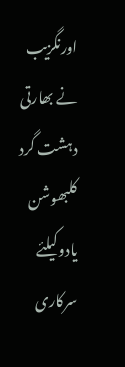اورنگزیب نے بھارتی دہشت گرد کلبھوشن یادوکیلئے سرکاری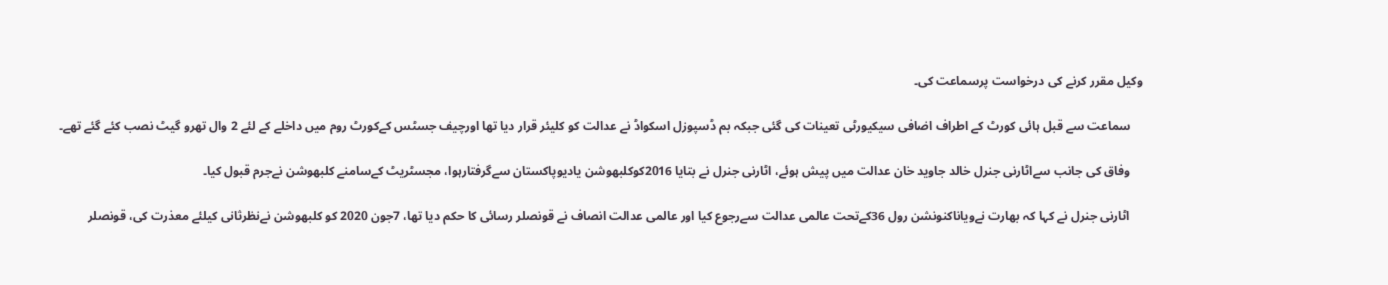وکیل مقرر کرنے کی درخواست پرسماعت کی۔

    سماعت سے قبل ہائی کورٹ کے اطراف اضافی سیکیورٹی تعینات کی گئی جبکہ بم ڈسپوزل اسکواڈ نے عدالت کو کلیئر قرار دیا تھا اورچیف جسٹس کےکورٹ روم میں داخلے کے لئے 2 وال تھرو گیٹ نصب کئے گئے تھے۔

    وفاق کی جانب سےاٹارنی جنرل خالد جاوید خان عدالت میں پیش ہوئے، اٹارنی جنرل نے بتایا 2016کوکلبھوشن یادیوپاکستان سےگرفتارہوا، مجسٹریٹ کےسامنے کلبھوشن نےجرم قبول کیا۔

    اٹارنی جنرل نے کہا کہ بھارت نےویاناکنونشن رول 36کےتحت عالمی عدالت سےرجوع کیا اور عالمی عدالت انصاف نے قونصلر رسائی کا حکم دیا تھا، 7جون 2020 کو کلبھوشن نےنظرثانی کیلئے معذرت کی، قونصلر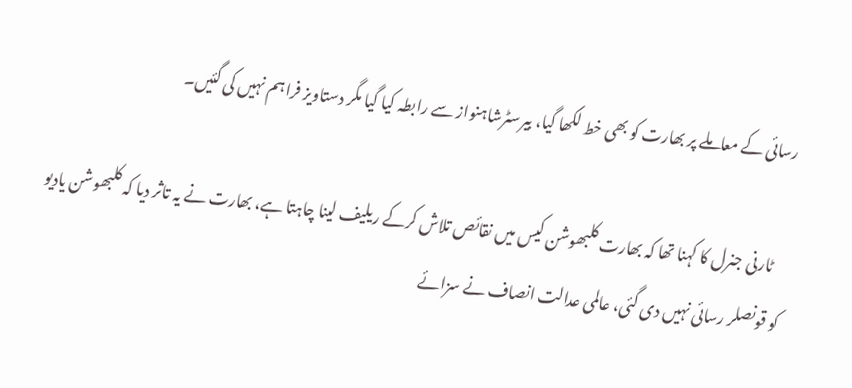رسائی کے معاملے پر بھارت کو بھی خط لکھا گیا، بیرسٹرشاہنواز سے رابطہ کیا گیا مگر دستاویز فراہم نہیں کی گئیں۔

    ٹارنی جنرل کا کہنا تھا کہ بھارت کلبھوشن کیس میں نقائص تلاش کرکے ریلیف لینا چاہتا ہے، بھارت نے یہ تاثر دیا کہ کلبھوشن یادیو کو قونصلر رسائی نہیں دی گئی، عالمی عدالت انصاف نے سزائے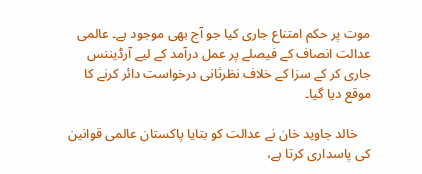موت پر حکم امتناع جاری کیا جو آج بھی موجود ہے۔ عالمی عدالت انصاف کے فیصلے پر عمل درآمد کے لیے آرڈیننس جاری کر کے سزا کے خلاف نظرثانی درخواست دائر کرنے کا موقع دیا گیا۔

    خالد جاوید خان نے عدالت کو بتایا پاکستان عالمی قوانین کی پاسداری کرتا ہے،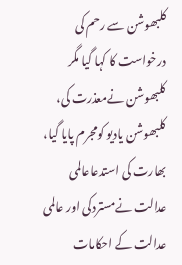کلبھوشن سے رحم کی درخواست کا کہا گیا مگر کلبھوشن نےمعذرت کی، کلبھوشن یادیو کومجرم پایا گیا، بھارت کی استدعاعالمی عدالت نےمستردکی اور عالمی عدالت کے احکامات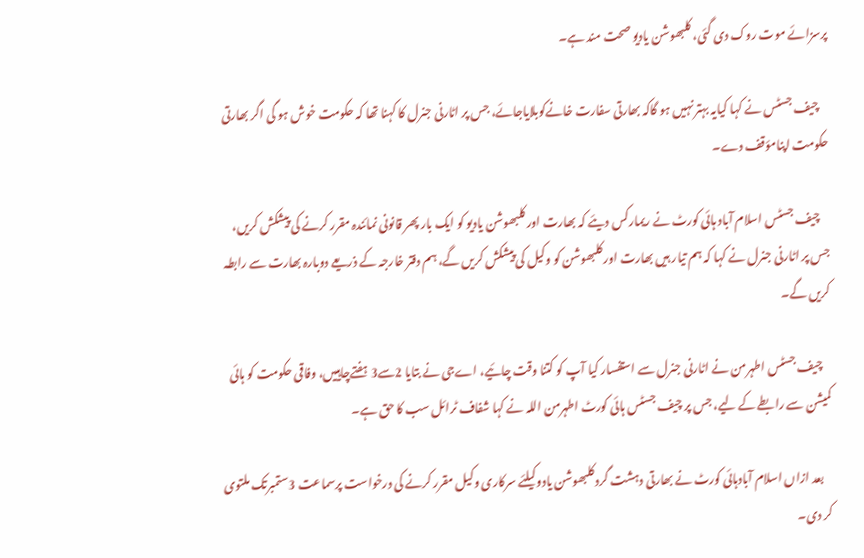پرسزائے موت روک دی گئی، کلبھوشن یادیو صحت مند ہے۔

    چیف جسٹس نے کہا کیایہ بہتر نہیں ہو گاکہ بھارتی سفارت خانےکوبلایاجائے، جس پر اٹارنی جنرل کا کہنا تھا کہ حکومت خوش ہو گی اگر بھارتی حکومت اپنامؤقف دے۔

    چیف جسٹس اسلام آباد ہائی کورٹ نے ریمارکس دیئے کہ بھارت اور کلبھوشن یادیو کو ایک بار پھر قانونی نمائندہ مقرر کرنے کی پیشکش کریں، جس پر اٹارنی جنرل نے کہا کہ ہم تیار ہیں بھارت اور کلبھوشن کو وکیل کی پیشکش کریں گے، ہم دفتر خارجہ کے ذریعے دوبارہ بھارت سے رابطہ کریں گے۔

    چیف جسٹس اطہرمن نے اٹارنی جنرل سے استفسار کیا آپ کو کتنا وقت چائیے، اےجی نے بتایا 2سے3 ہفتےچاہییں، وفاقی حکومت کو ہائی کمیشن سے رابطے کے لیے، جس پر چیف جسٹس ہائی کورٹ اطہرمن اللہ نے کہا شفاف ٹرائل سب کا حق ہے۔

    بعد ازاں اسلام آبادہائی کورٹ نے بھارتی دہشت گرد کلبھوشن یادوکیلئے سرکاری وکیل مقرر کرنے کی درخواست پرسماعت 3ستمبرتک ملتوی کر دی۔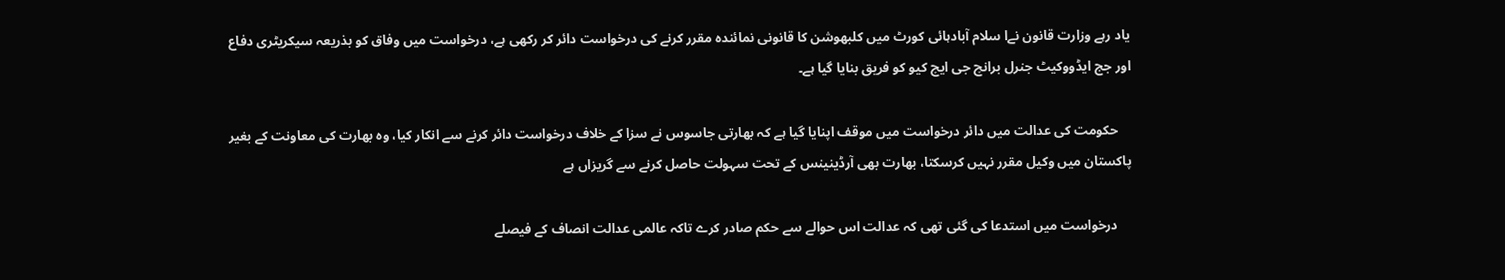یاد رہے وزارت قانون نےا سلام آبادہائی کورٹ میں کلبھوشن کا قانونی نمائندہ مقرر کرنے کی درخواست دائر کر رکھی ہے، درخواست میں وفاق کو بذریعہ سیکریٹری دفاع اور جج ایڈووکیٹ جنرل برانچ جی ایچ کیو کو فریق بنایا گیا ہے۔

    حکومت کی عدالت میں دائر درخواست میں موقف اپنایا گیا ہے کہ بھارتی جاسوس نے سزا کے خلاف درخواست دائر کرنے سے انکار کیا، وہ بھارت کی معاونت کے بغیر پاکستان میں وکیل مقرر نہیں کرسکتا، بھارت بھی آرڈینینس کے تحت سہولت حاصل کرنے سے گریزاں ہے

    درخواست میں استدعا کی گئی تھی کہ عدالت اس حوالے سے حکم صادر کرے تاکہ عالمی عدالت انصاف کے فیصلے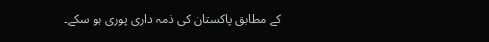کے مطابق پاکستان کی ذمہ داری پوری ہو سکے۔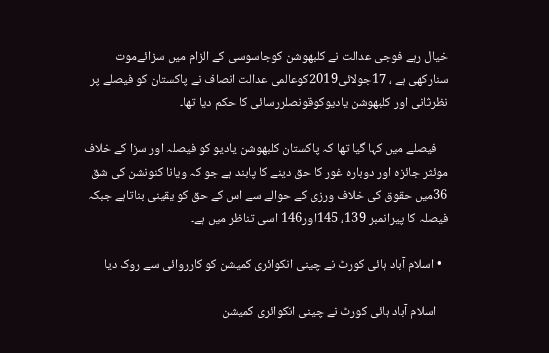خیال رہے فوجی عدالت نے کلبھوشن کوجاسوسی کے الزام میں سزائےموت سنارکھی ہے ، 17جولائی2019کوعالمی عدالت انصاف نے پاکستان کو فیصلے پر نظرثانی اور کلبھوشن یادیوکوقونصلررسائی کا حکم دیا تھا۔

    فیصلے میں کہا گیا تھا کہ پاکستان کلبھوشن یادیو کو فیصلہ اور سزا کے خلاف موئثر جائزہ اور دوبارہ غور کا حق دینے کا پابند ہے جو کہ ویانا کنونشن کی شق 36میں حقوق کی خلاف ورزی کے حوالے سے اس کے حق کو یقینی بناتاہے جبکہ فیصلہ کا پیرانمبر 139، 145اور146 اسی تناظر میں ہے۔

  • اسلام آباد ہائی کورٹ نے چینی انکوائری کمیشن کو کارروائی سے روک دیا

    اسلام آباد ہائی کورٹ نے چینی انکوائری کمیشن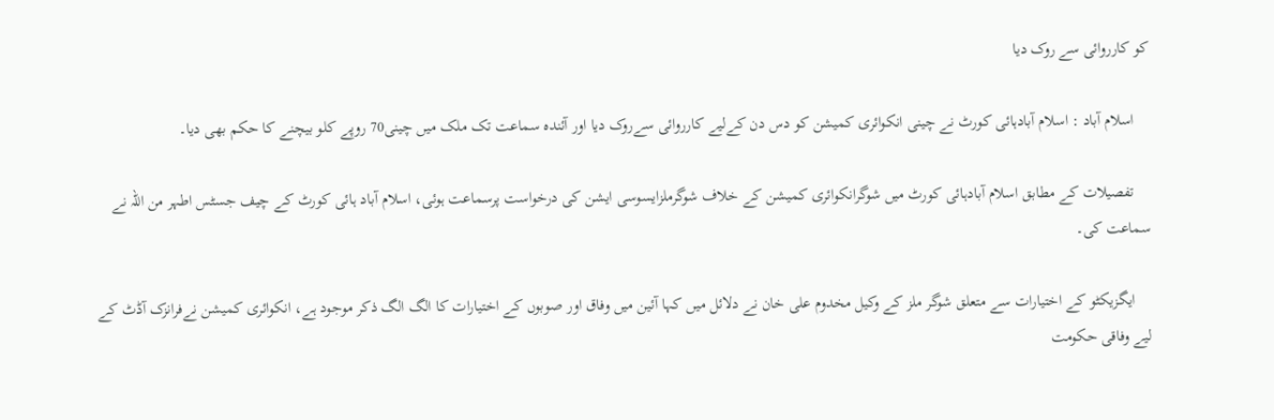کو کارروائی سے روک دیا

    اسلام آباد : اسلام آبادہائی کورٹ نے چینی انکوائری کمیشن کو دس دن کےلیے کارروائی سےروک دیا اور آئندہ سماعت تک ملک میں چینی70 روپے کلو بیچنے کا حکم بھی دیا۔

    تفصیلات کے مطابق اسلام آبادہائی کورٹ میں شوگرانکوائری کمیشن کے خلاف شوگرملزایسوسی ایشن کی درخواست پرسماعت ہوئی، اسلام آباد ہائی کورٹ کے چیف جسٹس اطہر من اللہ نے سماعت کی۔

    ایگزیکٹو کے اختیارات سے متعلق شوگر ملز کے وکیل مخدوم علی خان نے دلائل میں کہا آئین میں وفاق اور صوبوں کے اختیارات کا الگ الگ ذکر موجود ہے، انکوائری کمیشن نےفرانزک آڈٹ کے لیے وفاقی حکومت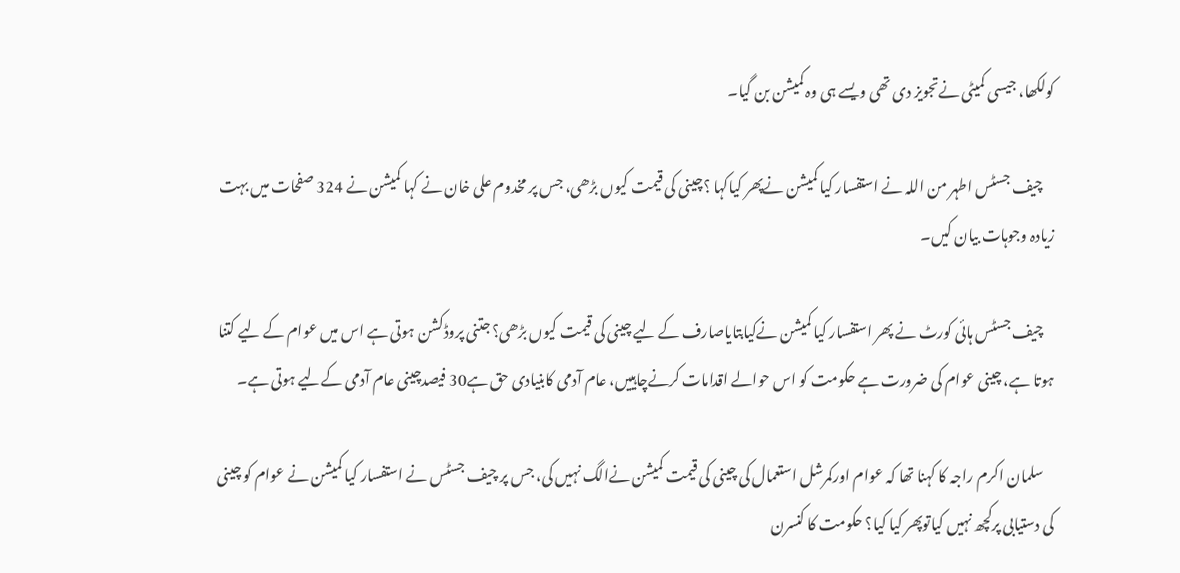کولکھا، جیسی کمیٹی نےتجویز دی تھی ویسے ہی وہ کمیشن بن گیا۔

    چیف جسٹس اطہر من اللہ نے استفسار کیا کمیشن نےپھر کیاکہا ؟چینی کی قیمت کیوں بڑھی، جس پر مخدوم علی خان نے کہا کمیشن نے 324 صفحات میں بہت زیادہ وجوہات بیان کیں۔

    چیف جسٹس ہائی کورٹ نے پھر استفسار کیا کمیشن نےکیابتایاصارف کے لیے چینی کی قیمت کیوں بڑھی؟ جتنی پروڈکشن ہوتی ہے اس میں عوام کے لیے کتنا ہوتا ہے، چینی عوام کی ضرورت ہے حکومت کو اس حوالے اقدامات کرنےچاہییں، عام آدمی کابنیادی حق ہے30 فیصدچینی عام آدمی کےلیے ہوتی ہے۔

    سلمان اکرم راجہ کا کہنا تھا کہ عوام اورکمرشل استعمال کی چینی کی قیمت کمیشن نےالگ نہیں کی، جس پر چیف جسٹس نے استفسار کیا کمیشن نے عوام کو چینی کی دستیابی پرکچھ نہیں کیاتوپھر کیا کیا؟ حکومت کا کنسرن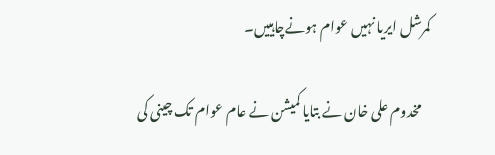کمرشل ایریا نہیں عوام ہونےچاہییں۔

    مخدوم علی خان نے بتایا کمیشن نے عام عوام تک چینی کی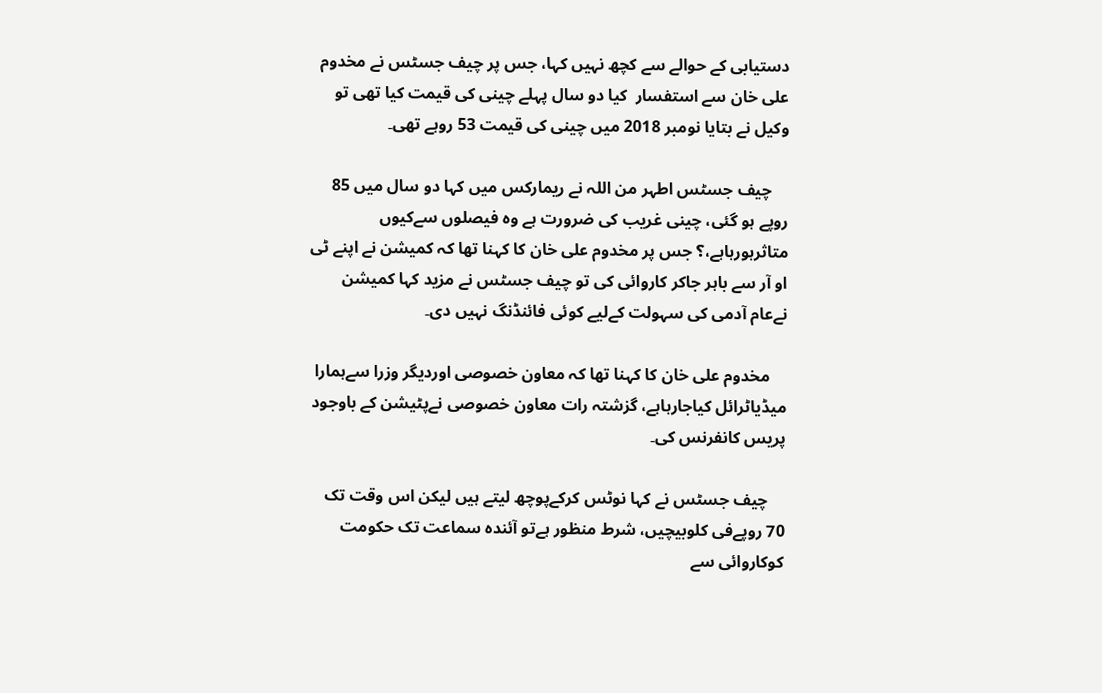دستیابی کے حوالے سے کچھ نہیں کہا، جس پر چیف جسٹس نے مخدوم علی خان سے استفسار  کیا دو سال پہلے چینی کی قیمت کیا تھی تو وکیل نے بتایا نومبر 2018 میں چینی کی قیمت 53 روہے تھی۔

    چیف جسٹس اطہر من اللہ نے ریمارکس میں کہا دو سال میں 85 روپے ہو گئی، چینی غریب کی ضرورت ہے وہ فیصلوں سےکیوں متاثرہورہاہے،؟ جس پر مخدوم علی خان کا کہنا تھا کہ کمیشن نے اپنے ٹی او آر سے باہر جاکر کاروائی کی تو چیف جسٹس نے مزید کہا کمیشن نےعام آدمی کی سہولت کےلیے کوئی فائنڈنگ نہیں دی۔

    مخدوم علی خان کا کہنا تھا کہ معاون خصوصی اوردیگر وزرا سےہمارا میڈیاٹرائل کیاجارہاہے، گزشتہ رات معاون خصوصی نےپٹیشن کے باوجود پریس کانفرنس کی۔

    چیف جسٹس نے کہا نوٹس کرکےپوچھ لیتے ہیں لیکن اس وقت تک 70 روپےفی کلوبیچیں، شرط منظور ہےتو آئندہ سماعت تک حکومت کوکاروائی سے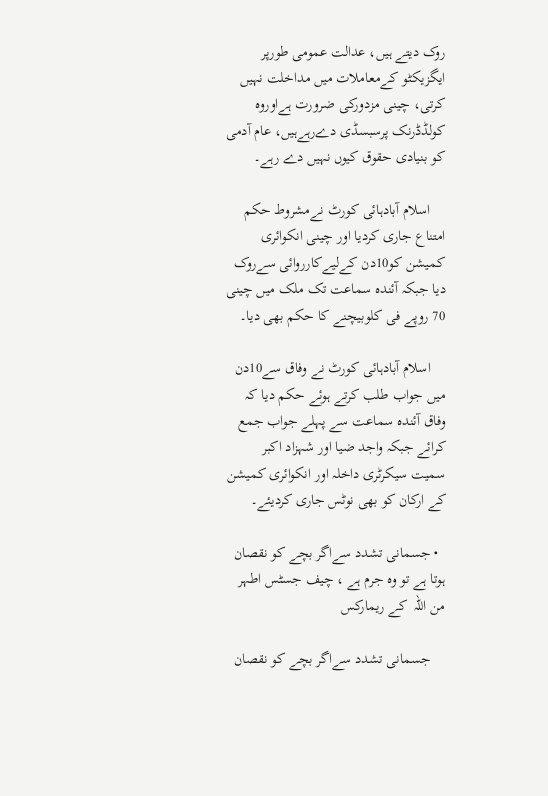روک دیتے ہیں، عدالت عمومی طورپر ایگزیکٹو کےمعاملات میں مداخلت نہیں کرتی، چینی مزدورکی ضرورت ہےاوروہ کولڈڈرنک پرسبسڈی دےرہےہیں، عام آدمی کو بنیادی حقوق کیوں نہیں دے رہے۔

    اسلام آبادہائی کورٹ نےمشروط حکم امتناع جاری کردیا اور چینی انکوائری کمیشن کو10دن کےلیےکارروائی سےروک دیا جبکہ آئندہ سماعت تک ملک میں چینی 70 روپے فی کلوبیچنے کا حکم بھی دیا۔

    اسلام آبادہائی کورٹ نے وفاق سے10دن میں جواب طلب کرتے ہوئے حکم دیا کہ وفاق آئندہ سماعت سے پہلے جواب جمع کرائے جبکہ واجد ضیا اور شہزاد اکبر سمیت سیکرٹری داخلہ اور انکوائری کمیشن کے ارکان کو بھی نوٹس جاری کردیئے۔

  • جسمانی تشدد سےاگر بچے کو نقصان ہوتا ہے تو وہ جرم ہے ، چیف جسٹس اطہر من اللہ  کے ریمارکس

    جسمانی تشدد سےاگر بچے کو نقصان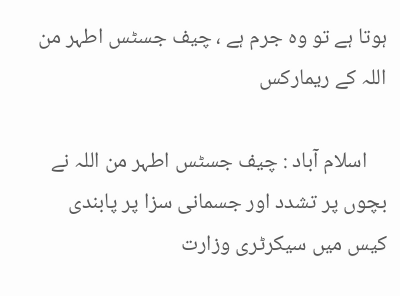ہوتا ہے تو وہ جرم ہے ، چیف جسٹس اطہر من اللہ کے ریمارکس

    اسلام آباد : چیف جسٹس اطہر من اللہ نے بچوں پر تشدد اور جسمانی سزا پر پابندی کیس میں سیکرٹری وزارت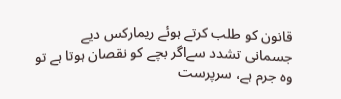قانون کو طلب کرتے ہوئے ریمارکس دیے جسمانی تشدد سےاگر بچے کو نقصان ہوتا ہے تو وہ جرم ہے، سرپرست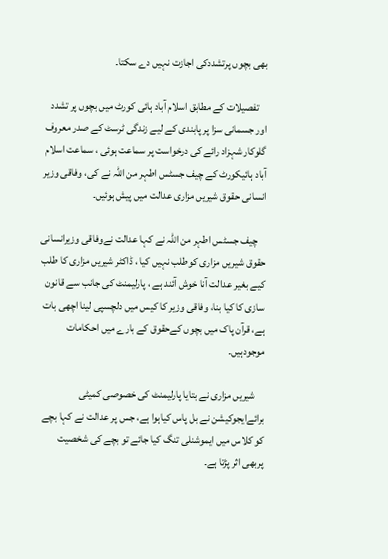بھی بچوں پرتشددکی اجازت نہیں دے سکتا۔

    تفصیلات کے مطابق اسلام آباد ہائی کورٹ میں بچوں پر تشدد اور جسمانی سزا پر پابندی کے لیے زندگی ٹرسٹ کے صدر معروف گلوکار شہزاد رائے کی درخواست پر سماعت ہوئی ، سماعت اسلام آباد ہائیکورٹ کے چیف جسٹس اطہر من اللہ نے کی، وفاقی وزیر انسانی حقوق شیریں مزاری عدالت میں پیش ہوئیں۔

    چیف جسٹس اطہر من اللہ نے کہا عدالت نےوفاقی وزیرانسانی حقوق شیریں مزاری کوطلب نہیں کیا ، ڈاکٹر شیریں مزاری کا طلب  کیے بغیر عدالت آنا خوش آئند ہے ، پارلیمنٹ کی جانب سے قانون سازی کا کیا بنا، وفاقی وزیر کا کیس میں دلچسپی لینا اچھی بات ہے، قرآن پاک میں بچوں کےحقوق کے بارے میں احکامات موجودہیں۔

    شیریں مزاری نے بتایا پارلیمنٹ کی خصوصی کمیٹی برائےایجوکیشن نے بل پاس کیاہوا ہے، جس پر عدالت نے کہا بچے کو کلاس میں ایموشنلی تنگ کیا جائے تو بچے کی شخصیت پربھی اثر پڑتا ہے۔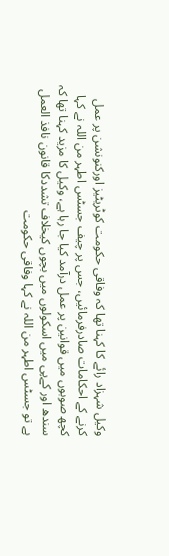وکیل شہزاد رائے کا کہنا تھا کہ وفاقی حکومت کوٹریٹیز اورکنونشن پر عمل کرنے کے احکامات صادرفرمائیں، جس پر چیف جسٹس اطہر من اللہ نے کہا کچھ صوبوں میں قوانین پر عمل درآمد کیا جا رہا ہے، وکیل کا مزید کہنا تھا کہ سندھ اور کےپی میں اسکولوں میں بچوں کیخلاف تشددکا قانون نافذ العمل ہے تو جسٹس اطہر من اللہ نے کہا وفاقی حکومت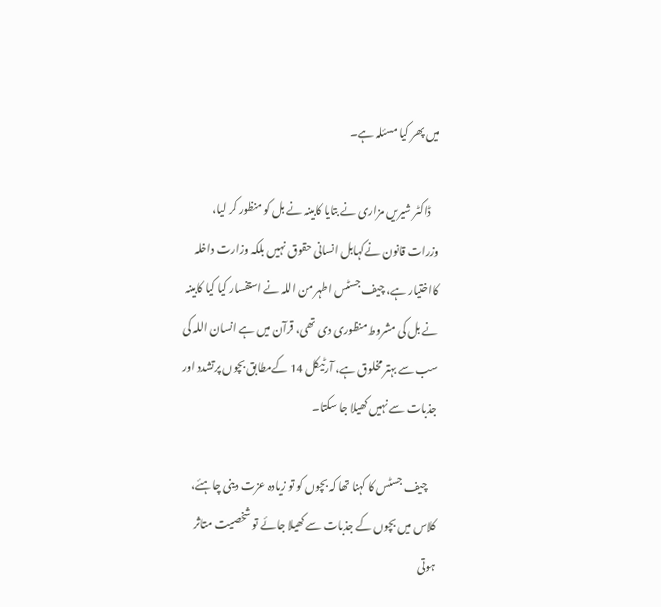میں پھر کیا مسئلہ ہے۔

    ڈاکٹر شیریں مزاری نے بتایا کابینہ نے بل کو منظور کر لیا، وزرات قانون نےکہابل انسانی حقوق نہیں بلکہ وزارت داخلہ کااختیار ہے، چیف جسٹس اطہر من اللہ نے استفسار کیا کیا کابینہ نے بل کی مشروط منظوری دی تھی، قرآن میں ہے انسان اللہ کی سب سے بہتر مخلوق ہے، آرٹیکل 14 کےمطابق بچوں پرتشدد اور جذبات سے نہیں کھیلا جا سکتا۔

    چیف جسٹس کا کہنا تھا کہ بچوں کو تو زیادہ عزت دینی چاہئے، کلاس میں بچوں کے جذبات سے کھیلا جائے تو شخصیت متاثر ہوتی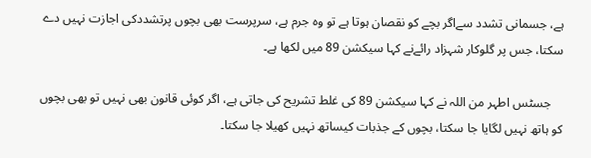ہے، جسمانی تشدد سےاگر بچے کو نقصان ہوتا ہے تو وہ جرم ہے، سرپرست بھی بچوں پرتشددکی اجازت نہیں دے سکتا، جس پر گلوکار شہزاد رائےنے کہا سیکشن 89 میں لکھا ہے۔

    جسٹس اطہر من اللہ نے کہا سیکشن 89 کی غلط تشریح کی جاتی ہے، اگر کوئی قانون بھی نہیں تو بھی بچوں کو ہاتھ نہیں لگایا جا سکتا، بچوں کے جذبات کیساتھ نہیں کھیلا جا سکتا۔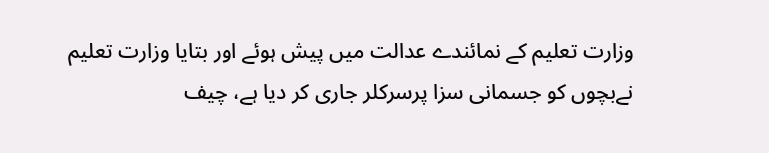وزارت تعلیم کے نمائندے عدالت میں پیش ہوئے اور بتایا وزارت تعلیم نےبچوں کو جسمانی سزا پرسرکلر جاری کر دیا ہے، چیف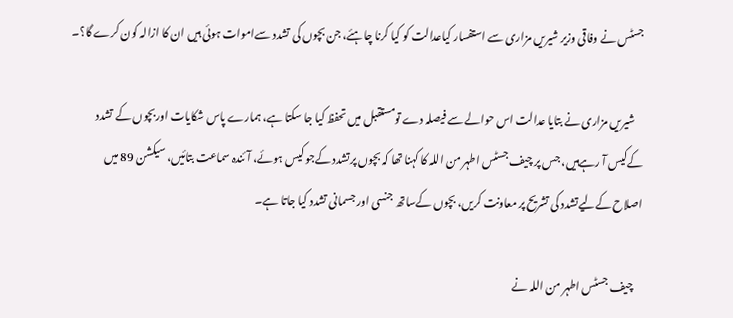جسٹس نے وفاقی وزیر شیریں مزاری سے استفسار کیاعدالت کو کیا کرنا چاہئے، جن بچوں کی تشدد سےاموات ہوئی ہیں ان کا ازالہ کون کرے گا؟۔

    شیریں مزاری نے بتایا عدالت اس حوالے سے فیصلہ دے تومستقبل میں تحفظ کیا جا سکتا ہے، ہمارے پاس شکایات اوربچوں کے تشدد کےکیس آ رہےہیں، جس پر چیف جسٹس اطہر من اللہ کا کہنا تھا کہ بچوں پرتشدد کےجو کیس ہوئے، آئندہ سماعت بتائیں، سیکشن 89 میں اصلاح کےلیےتشدد کی تشریح پر معاونت کریں، بچوں کےساتھ جنسی اور جسمانی تشدد کیا جاتا ہے۔

    چیف جسٹس اطہر من اللہ نے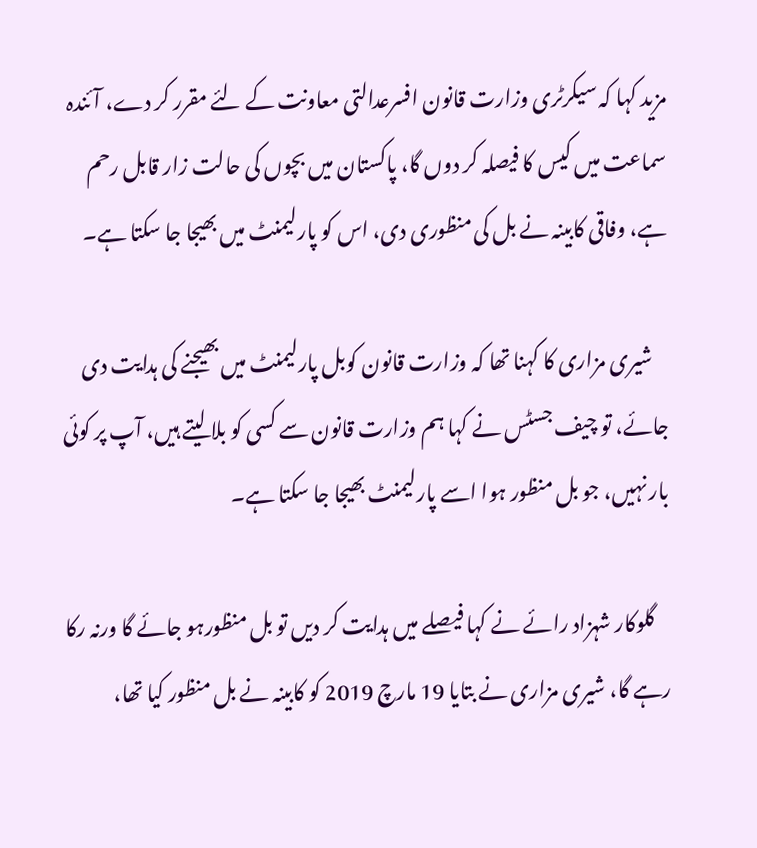مزید کہا کہ سیکرٹری وزارت قانون افسرعدالتی معاونت کے لئے مقرر کر دے، آئندہ سماعت میں کیس کا فیصلہ کر دوں گا، پاکستان میں بچوں کی حالت زار قابل رحم ہے، وفاقی کابینہ نے بل کی منظوری دی، اس کو پارلیمنٹ میں بھیجا جا سکتا ہے۔

    شیری مزاری کا کہنا تھا کہ وزارت قانون کوبل پارلیمنٹ میں بھیجنے کی ہدایت دی جائے، تو چیف جسٹس نے کہا ہم وزارت قانون سے کسی کو بلا لیتے ہیں، آپ پر کوئی بار نہیں، جو بل منظور ہوا اسے پارلیمنٹ بھیجا جا سکتا ہے۔

    گلوکار شہزاد رائے نے کہا فیصلے میں ہدایت کر دیں تو بل منظورہو جائے گا ورنہ رکا رہے گا، شیری مزاری نے بتایا 19 مارچ 2019 کو کابینہ نے بل منظور کیا تھا،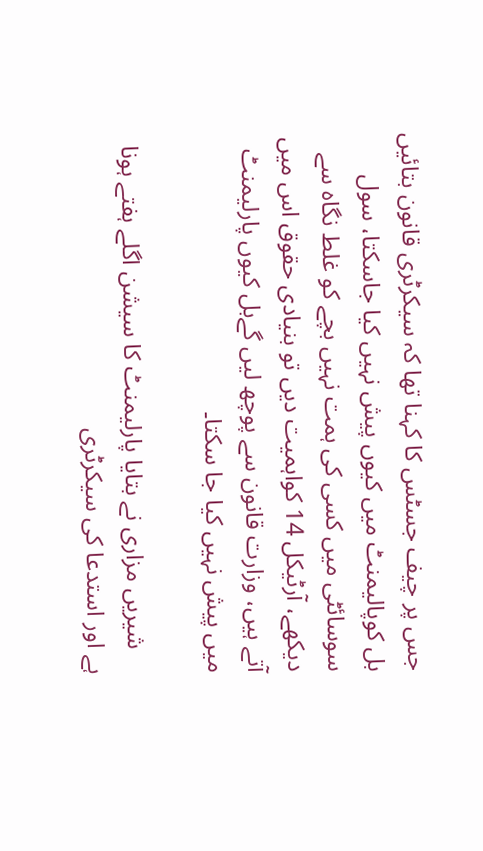جس پر چیف جسٹس کا کہنا تھا کہ سیکرٹری قانون بتائیں بل کوپالیمنٹ میں کیوں پیش نہیں کیا جاسکتا، سول سوسائٹی میں کسی کی ہمت نہیں بچے کو غلط نگاہ سے دیکھے، آرٹیکل 14 کواہمیت دیں تو بنیادی حقوق اس میں آتے ہیں، وزارت قانون سے پوچھ لیں گےبل کیوں پارلیمنٹ میں پیش نہیں کیا جا سکتا۔

    شیریں مزاری نے بتایا پارلیمنٹ کا سیشن اگلے ہفتے ہونا ہے اور استدعا کی سیکرٹری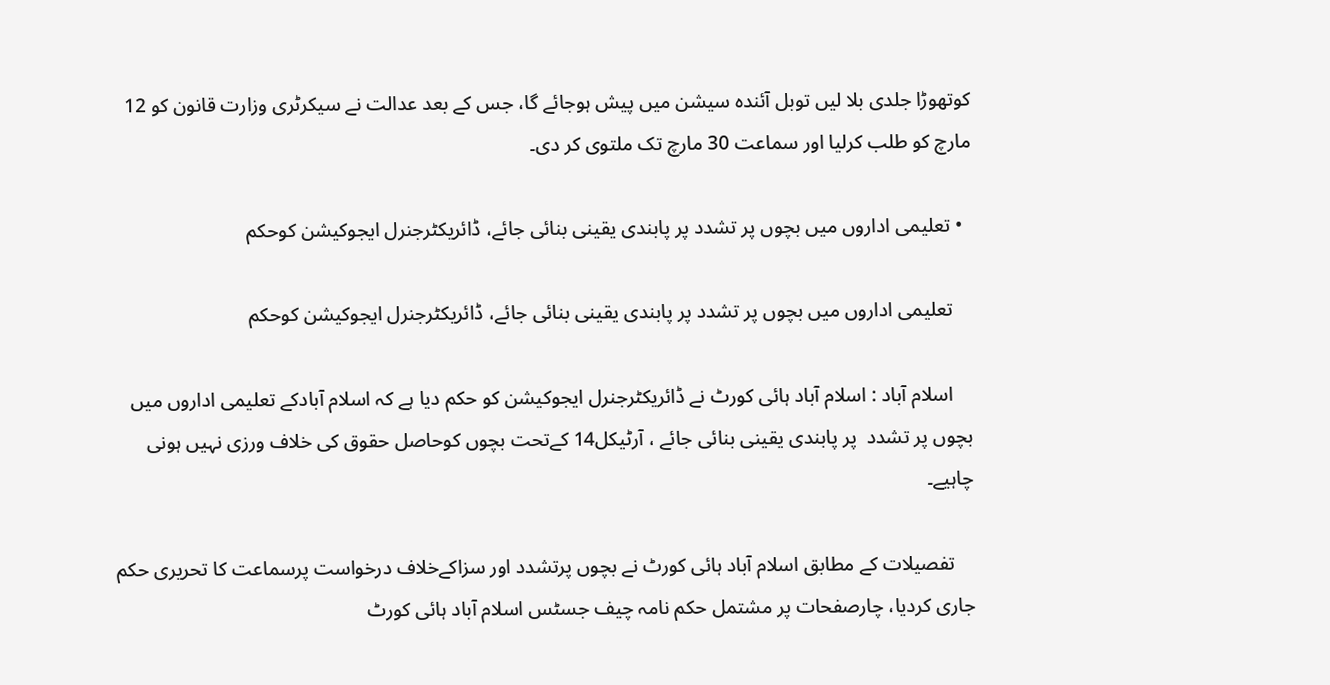کوتھوڑا جلدی بلا لیں توبل آئندہ سیشن میں پیش ہوجائے گا، جس کے بعد عدالت نے سیکرٹری وزارت قانون کو 12 مارچ کو طلب کرلیا اور سماعت 30 مارچ تک ملتوی کر دی۔

  • تعلیمی اداروں میں بچوں پر تشدد پر پابندی یقینی بنائی جائے، ڈائریکٹرجنرل ایجوکیشن کوحکم

    تعلیمی اداروں میں بچوں پر تشدد پر پابندی یقینی بنائی جائے، ڈائریکٹرجنرل ایجوکیشن کوحکم

    اسلام آباد : اسلام آباد ہائی کورٹ نے ڈائریکٹرجنرل ایجوکیشن کو حکم دیا ہے کہ اسلام آبادکے تعلیمی اداروں میں بچوں پر تشدد  پر پابندی یقینی بنائی جائے ، آرٹیکل14 کےتحت بچوں کوحاصل حقوق کی خلاف ورزی نہیں ہونی چاہیے۔

    تفصیلات کے مطابق اسلام آباد ہائی کورٹ نے بچوں پرتشدد اور سزاکےخلاف درخواست پرسماعت کا تحریری حکم جاری کردیا، چارصفحات پر مشتمل حکم نامہ چیف جسٹس اسلام آباد ہائی کورٹ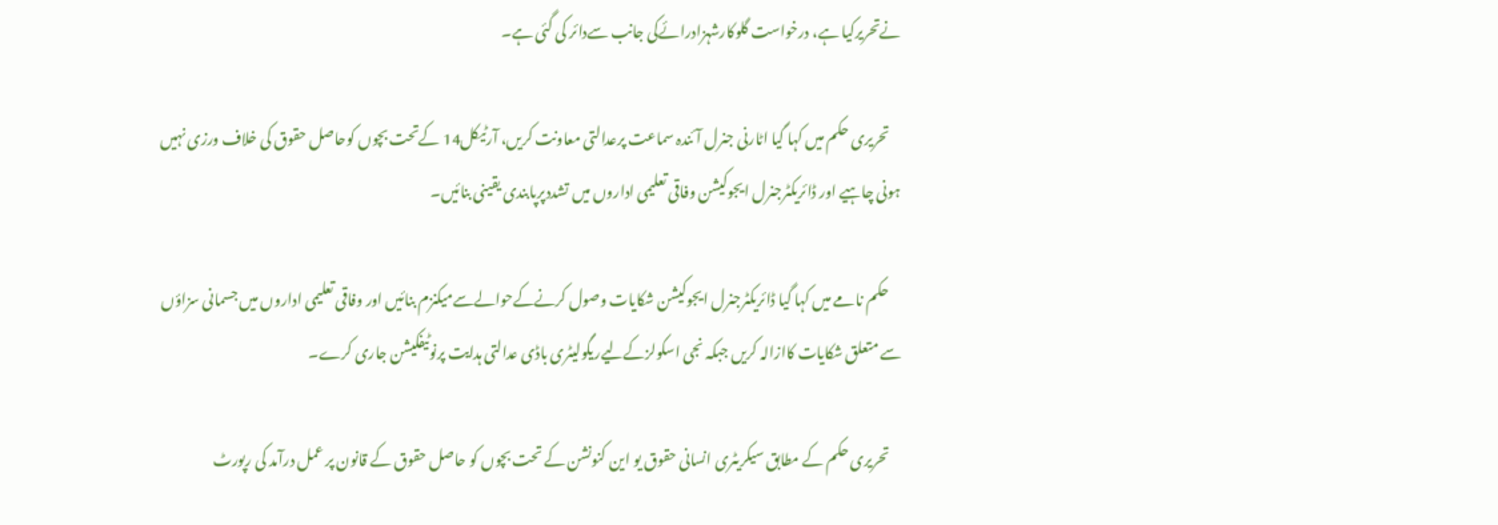نےتحریرکیا ہے، درخواست گلوکارشہزادرائےکی جانب سےدائر کی گئی ہے۔

    تحریری حکم میں کہا گیا اٹارنی جنرل آئندہ سماعت پرعدالتی معاونت کریں، آرٹیکل14 کےتحت بچوں کوحاصل حقوق کی خلاف ورزی نہیں ہونی چاہیے اور ڈائریکٹرجنرل ایجوکیشن وفاقی تعلیمی اداروں میں تشددپرپابندی یقینی بنائیں۔

    حکم نامے میں کہا گیا ڈائریکٹرجنرل ایجوکیشن شکایات وصول کرنےکےحوالےسےمیکنزم بنائیں اور وفاقی تعلیمی اداروں میں جسمانی سزاؤں سے متعلق شکایات کاازالہ کریں جبکہ نجی اسکولزکےلیےریگولیٹری باڈی عدالتی ہدایت پرنوٹیفکیشن جاری کرے۔

    تحریری حکم کے مطابق سیکریٹری انسانی حقوق یو این کنونشن کے تحت بچوں کو حاصل حقوق کے قانون پر عمل درآمد کی رپورٹ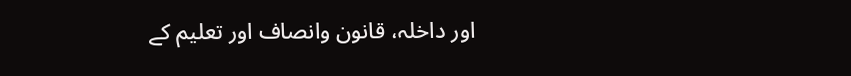اور داخلہ، قانون وانصاف اور تعلیم کے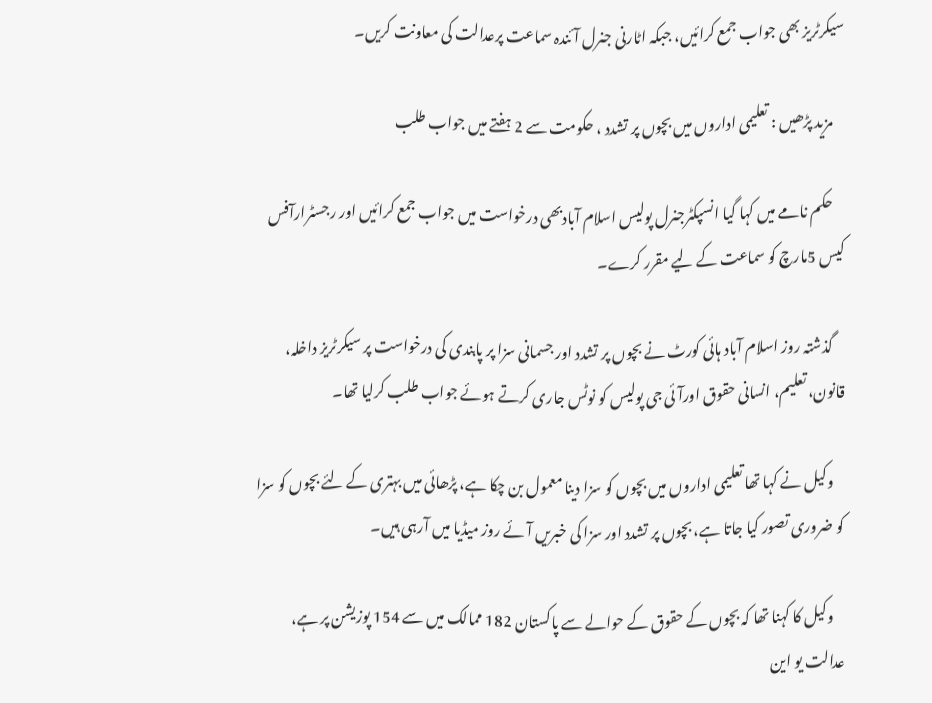سیکرٹریز بھی جواب جمع کرائیں، جبکہ اٹارنی جنرل آئندہ سماعت پرعدالت کی معاونت کریں۔

    مزید پڑھیں : تعلیمی اداروں میں بچوں پر تشدد ، حکومت سے 2 ہفتے میں جواب طلب

    حکم نامے میں کہا گیا انسپکٹرجنرل پولیس اسلام آبادبھی درخواست میں جواب جمع کرائیں اور رجسٹرارآفس کیس 5مارچ کو سماعت کے لیے مقرر کرے۔

    گذشتہ روز اسلام آباد ہائی کورٹ نے بچوں پر تشدد اور جسمانی سزا پر پابندی کی درخواست پر سیکرٹریز داخلہ، قانون، تعلیم، انسانی حقوق اورآئی جی پولیس کو نوٹس جاری کرتے ہوئے جواب طلب کرلیا تھا۔

    وکیل نے کہا تھا تعلیمی اداروں میں بچوں کو سزا دینا معمول بن چکا ہے، پڑھائی میں بہتری کے لئے بچوں کو سزا کو ضروری تصور کیا جاتا ہے، بچوں پر تشدد اور سزا کی خبریں آئے روز میڈیا میں آرہی ہیں۔

    وکیل کا کہنا تھا کہ بچوں کے حقوق کے حوالے سے پاکستان 182 ممالک میں سے 154 پوزیشن پر ہے، عدالت یو این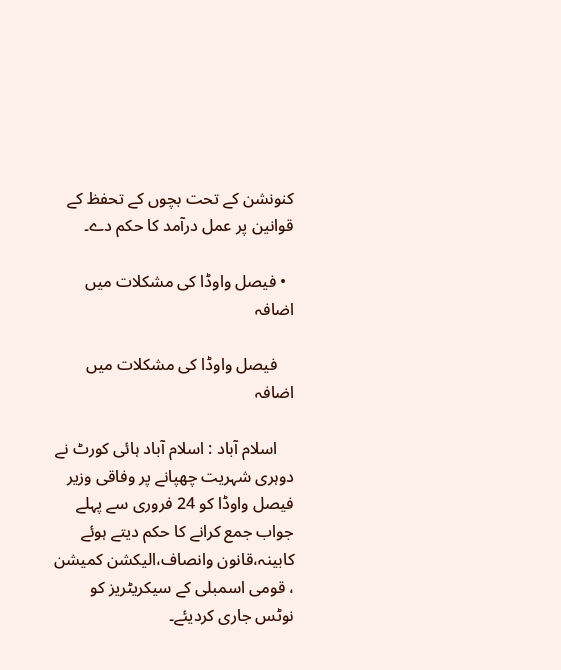کنونشن کے تحت بچوں کے تحفظ کے قوانین پر عمل درآمد کا حکم دے۔

  • فیصل واوڈا کی مشکلات میں اضافہ

    فیصل واوڈا کی مشکلات میں اضافہ

    اسلام آباد : اسلام آباد ہائی کورٹ نے دوہری شہریت چھپانے پر وفاقی وزیر فیصل واوڈا کو 24 فروری سے پہلے جواب جمع کرانے کا حکم دیتے ہوئے کابینہ،قانون وانصاف،الیکشن کمیشن ، قومی اسمبلی کے سیکریٹریز کو نوٹس جاری کردیئے۔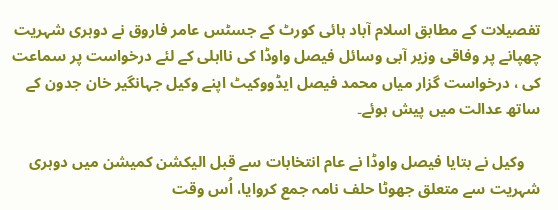تفصیلات کے مطابق اسلام آباد ہائی کورٹ کے جسٹس عامر فاروق نے دوہری شہریت چھپانے پر وفاقی وزیر آبی وسائل فیصل واوڈا کی نااہلی کے لئے درخواست پر سماعت کی ، درخواست گزار میاں محمد فیصل ایڈووکیٹ اپنے وکیل جہانگیر خان جدون کے ساتھ عدالت میں پیش ہوئے۔

    وکیل نے بتایا فیصل واوڈا نے عام انتخابات سے قبل الیکشن کمیشن میں دوہری شہریت سے متعلق جھوٹا حلف نامہ جمع کروایا، اُس وقت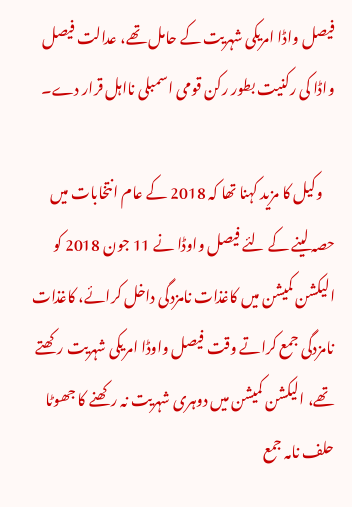فیصل واڈا امریکی شہریت کے حامل تھے، عدالت فیصل واڈا کی رکنیت بطور رکن قومی اسمبلی نااہل قرار دے۔

    وکیل کا مزید کہنا تھا کہ 2018 کے عام انتخابات میں حصہ لینے کے لئے فیصل واوڈا نے 11 جون 2018 کو الیکشن کمیشن میں کاغذات نامزدگی داخل کرائے، کاغذات نامزدگی جمع کراتے وقت فیصل واوڈا امریکی شہریت رکھتے تھے، الیکشن کمیشن میں دوہری شہریت نہ رکھنے کا جھوٹا حلف نامہ جمع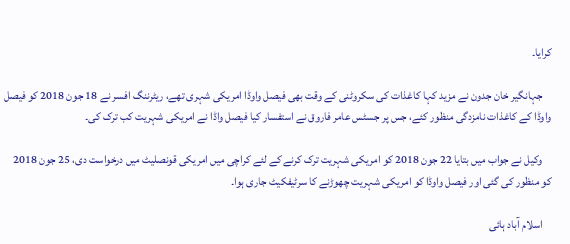کرایا۔

    جہانگیر خان جدون نے مزید کہا کاغذات کی سکروٹنی کے وقت بھی فیصل واوڈا امریکی شہری تھے، ریٹرننگ افسر نے 18 جون 2018 کو فیصل واوڈا کے کاغذات نامزدگی منظور کئے، جس پر جسٹس عامر فاروق نے استفسار کیا فیصل واڈا نے امریکی شہریت کب ترک کی۔

    وکیل نے جواب میں بتایا 22 جون 2018 کو امریکی شہریت ترک کرنے کے لئے کراچی میں امریکی قونصلیٹ میں درخواست دی، 25 جون 2018 کو منظور کی گئی اور فیصل واوڈا کو امریکی شہریت چھوڑنے کا سرٹیفکیٹ جاری ہوا۔

    اسلام آباد ہائی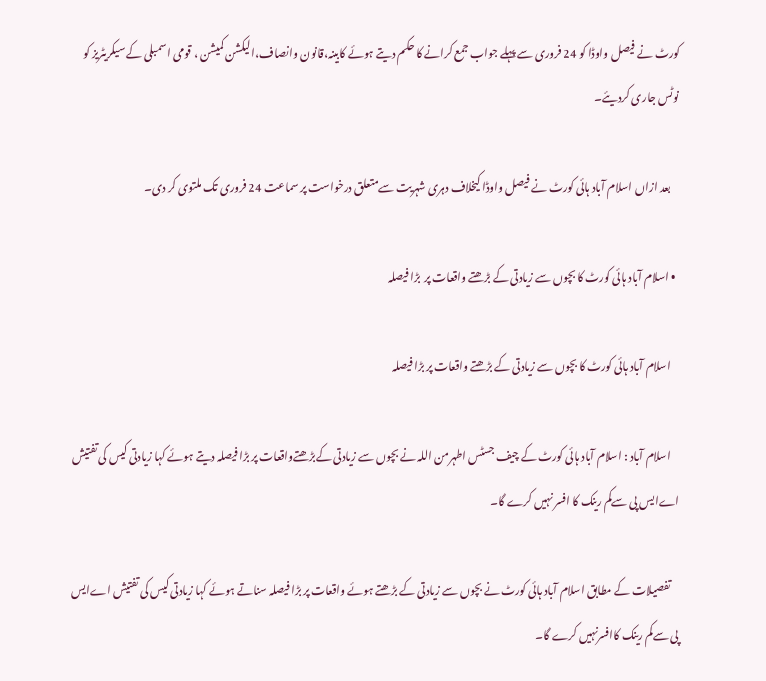کورٹ نے فیصل واوڈا کو 24 فروری سے پہلے جواب جمع کرانے کا حکم دیتے ہوئے کابینہ،قانون وانصاف،الیکشن کمیشن ، قومی اسمبلی کے سیکریٹریز کو نوٹس جاری کردیئے۔

    بعد ازاں اسلام آباد ہائی کورٹ نے فیصل واوڈا کیخلاف دہری شہریت سےمتعلق درخواست پر سماعت 24 فروری تک ملتوی کر دی۔

  • اسلام آباد ہائی کورٹ کا بچوں سے زیادتی کے بڑھتے واقعات پر  بڑا فیصلہ

    اسلام آباد ہائی کورٹ کا بچوں سے زیادتی کے بڑھتے واقعات پر بڑا فیصلہ

    اسلام آباد : اسلام آباد ہائی کورٹ کے چیف جسٹس اطہرمن اللہ نے بچوں سے زیادتی کےبڑھتےواقعات پر بڑا فیصلہ دیتے ہوئے کہا زیادتی کیس کی تفتیش اےایس پی سےکم رینک کا افسر نہیں کرے گا۔

    تفصیلات کے مطابق اسلام آباد ہائی کورٹ نے بچوں سے زیادتی کے بڑھتے ہوئے واقعات پر بڑا فیصلہ سناتے ہوئے کہا زیادتی کیس کی تفتیش اےایس پی سےکم رینک کاافسرنہیں کرے گا۔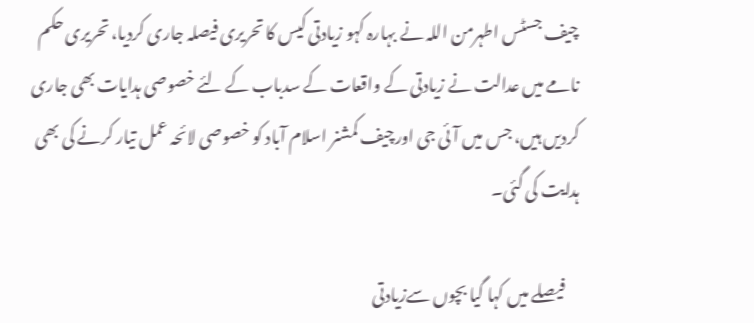چیف جسٹس اطہرمن اللہ نے بہارہ کہو زیادتی کیس کا تحریری فیصلہ جاری کردیا، تحریری حکم نامے میں عدالت نے زیادتی کے واقعات کے سدباب کے لئے خصوصی ہدایات بھی جاری کردیں ہیں، جس میں آئی جی اورچیف کمشنر اسلام آباد کو خصوصی لائحہ عمل تیار کرنے کی بھی ہدایت کی گئی۔

    فیصلے میں کہا گیا بچوں سےزیادتی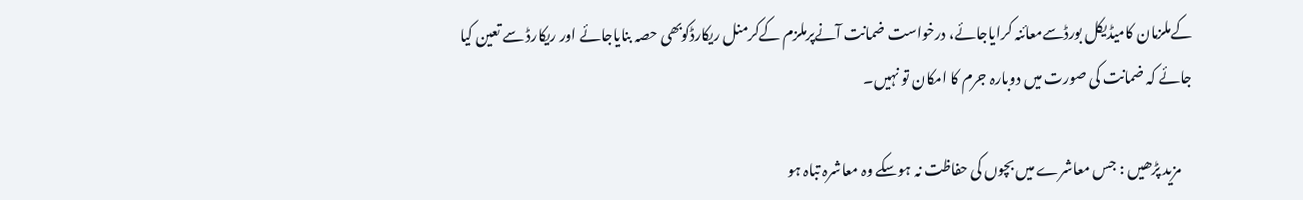کےملزمان کامیڈیکل بورڈسےمعائنہ کرایاجائے، درخواست ضمانت آنےپرملزم کےکرمنل ریکارڈکوبھی حصہ بنایاجائے اور ریکارڈ سے تعین کیا جائے کہ ضمانت کی صورت میں دوبارہ جرم کا امکان تو نہیں۔

    مزید پڑھیں : جس معاشرے میں بچوں کی حفاظت نہ ہوسکے وہ معاشرہ تباہ ہو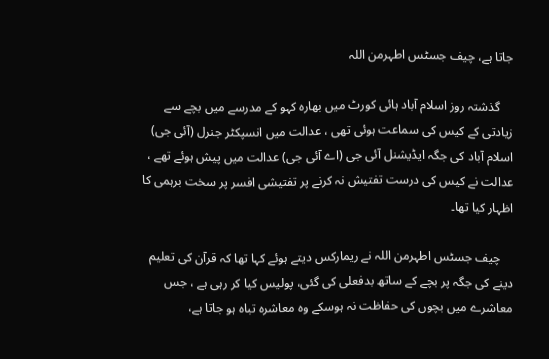جاتا ہے، چیف جسٹس اطہرمن اللہ

    گذشتہ روز اسلام آباد ہائی کورٹ میں بھارہ کہو کے مدرسے میں بچے سے زیادتی کے کیس کی سماعت ہوئی تھی ، عدالت میں انسپکٹر جنرل (آئی جی) اسلام آباد کی جگہ ایڈیشنل آئی جی (اے آئی جی) عدالت میں پیش ہوئے تھے ، عدالت نے کیس کی درست تفتیش نہ کرنے پر تفتیشی افسر پر سخت برہمی کا اظہار کیا تھا۔

    چیف جسٹس اطہرمن اللہ نے ریمارکس دیتے ہوئے کہا تھا کہ قرآن کی تعلیم دینے کی جگہ پر بچے کے ساتھ بدفعلی کی گئی، پولیس کیا کر رہی ہے ، جس معاشرے میں بچوں کی حفاظت نہ ہوسکے وہ معاشرہ تباہ ہو جاتا ہے،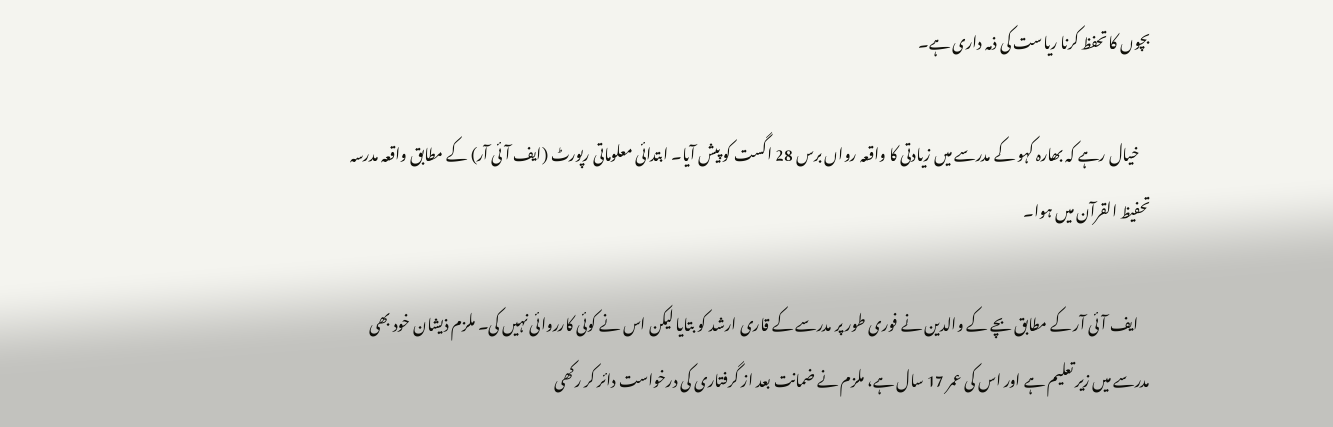بچوں کا تحفظ کرنا ریاست کی ذمہ داری ہے۔

    خیال رہے کہ بھارہ کہو کے مدرسے میں زیادتی کا واقعہ رواں برس 28 اگست کو پیش آیا۔ ابتدائی معلوماتی رپورٹ (ایف آئی آر) کے مطابق واقعہ مدرسہ تحفیظ القرآن میں ہوا۔

    ایف آئی آر کے مطابق بچے کے والدین نے فوری طور پر مدرسے کے قاری ارشد کو بتایا لیکن اس نے کوئی کارروائی نہیں کی۔ ملزم ذیشان خود بھی مدرسے میں زیر تعلیم ہے اور اس کی عمر 17 سال ہے، ملزم نے ضمانت بعد از گرفتاری کی درخواست دائر کر رکھی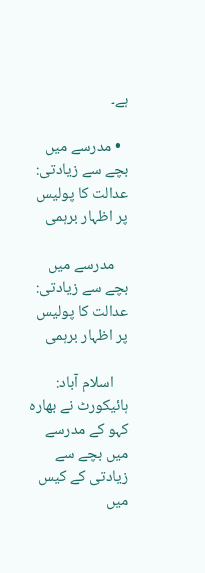ہے۔

  • مدرسے میں بچے سے زیادتی: عدالت کا پولیس پر اظہار برہمی

    مدرسے میں بچے سے زیادتی: عدالت کا پولیس پر اظہار برہمی

    اسلام آباد: ہائیکورٹ نے بھارہ کہو کے مدرسے میں بچے سے زیادتی کے کیس میں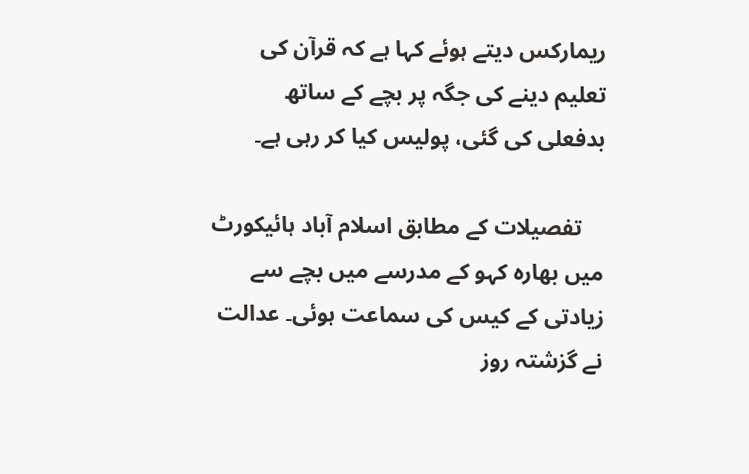ریمارکس دیتے ہوئے کہا ہے کہ قرآن کی تعلیم دینے کی جگہ پر بچے کے ساتھ بدفعلی کی گئی، پولیس کیا کر رہی ہے۔

    تفصیلات کے مطابق اسلام آباد ہائیکورٹ میں بھارہ کہو کے مدرسے میں بچے سے زیادتی کے کیس کی سماعت ہوئی۔ عدالت نے گزشتہ روز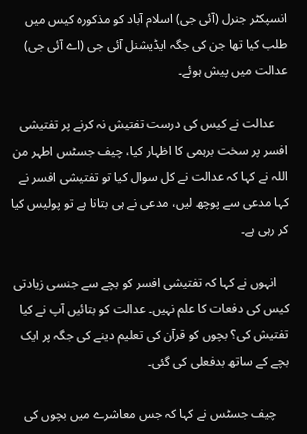انسپکٹر جنرل (آئی جی) اسلام آباد کو مذکورہ کیس میں طلب کیا تھا جن کی جگہ ایڈیشنل آئی جی (اے آئی جی) عدالت میں پیش ہوئے۔

    عدالت نے کیس کی درست تفتیش نہ کرنے پر تفتیشی افسر پر سخت برہمی کا اظہار کیا، چیف جسٹس اطہر من اللہ نے کہا کہ عدالت نے کل سوال کیا تو تفتیشی افسر نے کہا مدعی سے پوچھ لیں، مدعی نے ہی بتانا ہے تو پولیس کیا کر رہی ہے۔

    انہوں نے کہا کہ تفتیشی افسر کو بچے سے جنسی زیادتی کیس کی دفعات کا علم نہیں۔ عدالت کو بتائیں آپ نے کیا تفتیش کی؟ بچوں کو قرآن کی تعلیم دینے کی جگہ پر ایک بچے کے ساتھ بدفعلی کی گئی۔

    چیف جسٹس نے کہا کہ جس معاشرے میں بچوں کی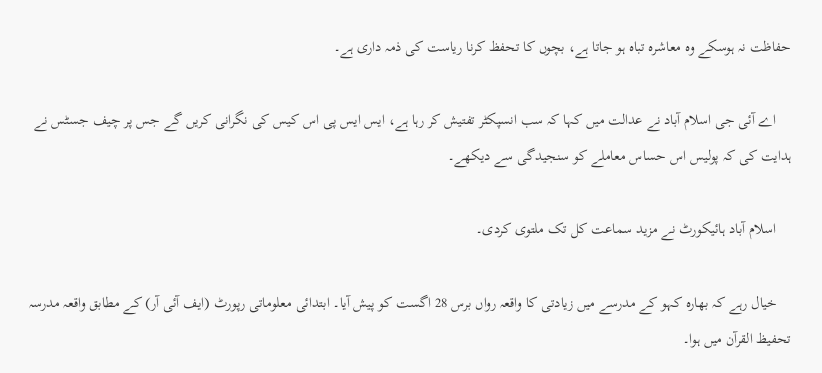حفاظت نہ ہوسکے وہ معاشرہ تباہ ہو جاتا ہے، بچوں کا تحفظ کرنا ریاست کی ذمہ داری ہے۔

    اے آئی جی اسلام آباد نے عدالت میں کہا کہ سب انسپکٹر تفتیش کر رہا ہے، ایس ایس پی اس کیس کی نگرانی کریں گے جس پر چیف جسٹس نے ہدایت کی کہ پولیس اس حساس معاملے کو سنجیدگی سے دیکھے۔

    اسلام آباد ہائیکورٹ نے مزید سماعت کل تک ملتوی کردی۔

    خیال رہے کہ بھارہ کہو کے مدرسے میں زیادتی کا واقعہ رواں برس 28 اگست کو پیش آیا۔ ابتدائی معلوماتی رپورٹ (ایف آئی آر) کے مطابق واقعہ مدرسہ تحفیظ القرآن میں ہوا۔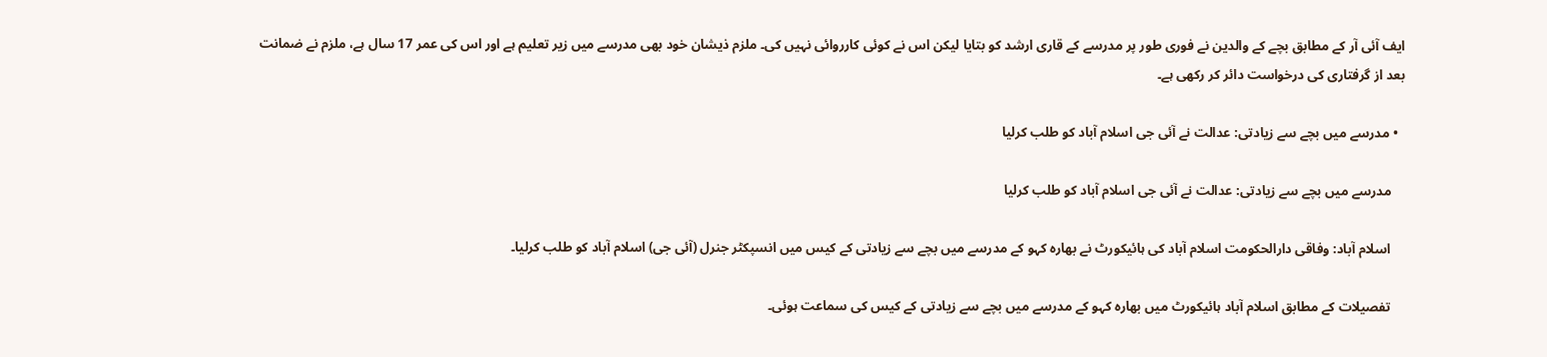ایف آئی آر کے مطابق بچے کے والدین نے فوری طور پر مدرسے کے قاری ارشد کو بتایا لیکن اس نے کوئی کارروائی نہیں کی۔ ملزم ذیشان خود بھی مدرسے میں زیر تعلیم ہے اور اس کی عمر 17 سال ہے، ملزم نے ضمانت بعد از گرفتاری کی درخواست دائر کر رکھی ہے۔

  • مدرسے میں بچے سے زیادتی: عدالت نے آئی جی اسلام آباد کو طلب کرلیا

    مدرسے میں بچے سے زیادتی: عدالت نے آئی جی اسلام آباد کو طلب کرلیا

    اسلام آباد: وفاقی دارالحکومت اسلام آباد کی ہائیکورٹ نے بھارہ کہو کے مدرسے میں بچے سے زیادتی کے کیس میں انسپکٹر جنرل (آئی جی) اسلام آباد کو طلب کرلیا۔

    تفصیلات کے مطابق اسلام آباد ہائیکورٹ میں بھارہ کہو کے مدرسے میں بچے سے زیادتی کے کیس کی سماعت ہوئی۔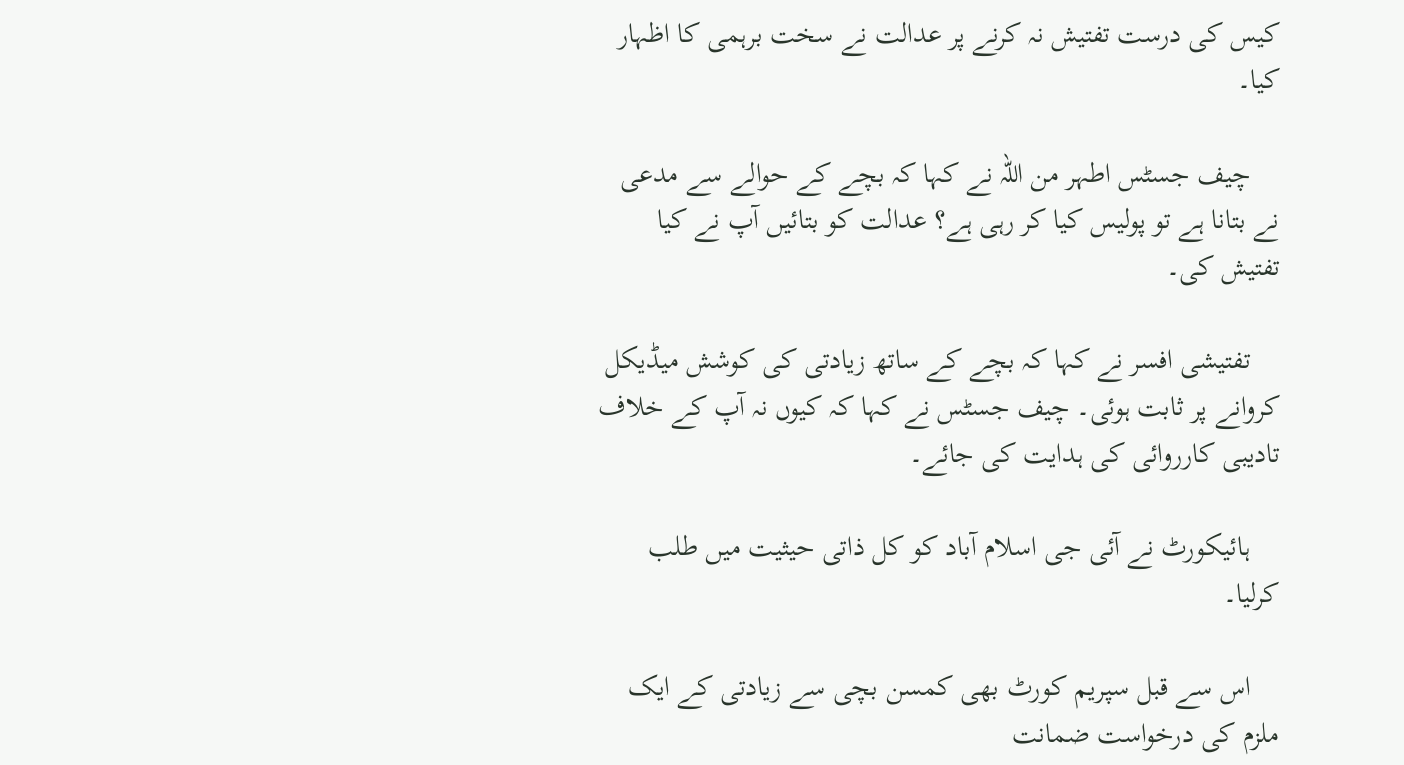کیس کی درست تفتیش نہ کرنے پر عدالت نے سخت برہمی کا اظہار کیا۔

    چیف جسٹس اطہر من اللہ نے کہا کہ بچے کے حوالے سے مدعی نے بتانا ہے تو پولیس کیا کر رہی ہے؟ عدالت کو بتائیں آپ نے کیا تفتیش کی۔

    تفتیشی افسر نے کہا کہ بچے کے ساتھ زیادتی کی کوشش میڈیکل کروانے پر ثابت ہوئی۔ چیف جسٹس نے کہا کہ کیوں نہ آپ کے خلاف تادیبی کارروائی کی ہدایت کی جائے۔

    ہائیکورٹ نے آئی جی اسلام آباد کو کل ذاتی حیثیت میں طلب کرلیا۔

    اس سے قبل سپریم کورٹ بھی کمسن بچی سے زیادتی کے ایک ملزم کی درخواست ضمانت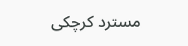مسترد کرچکی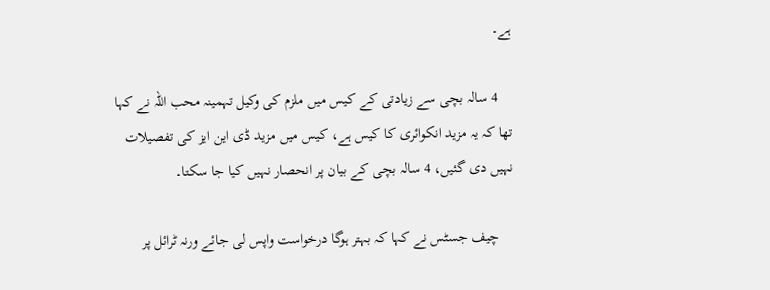ہے۔

    4 سالہ بچی سے زیادتی کے کیس میں ملزم کی وکیل تہمینہ محب اللہ نے کہا تھا کہ یہ مزید انکوائری کا کیس ہے، کیس میں مزید ڈی این ایز کی تفصیلات نہیں دی گئیں، 4 سالہ بچی کے بیان پر انحصار نہیں کیا جا سکتا۔

    چیف جسٹس نے کہا کہ بہتر ہوگا درخواست واپس لی جائے ورنہ ٹرائل پر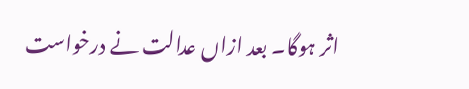اثر ہوگا۔ بعد ازاں عدالت نے درخواست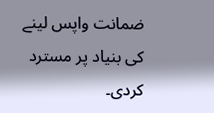ضمانت واپس لینے کی بنیاد پر مسترد کردی۔